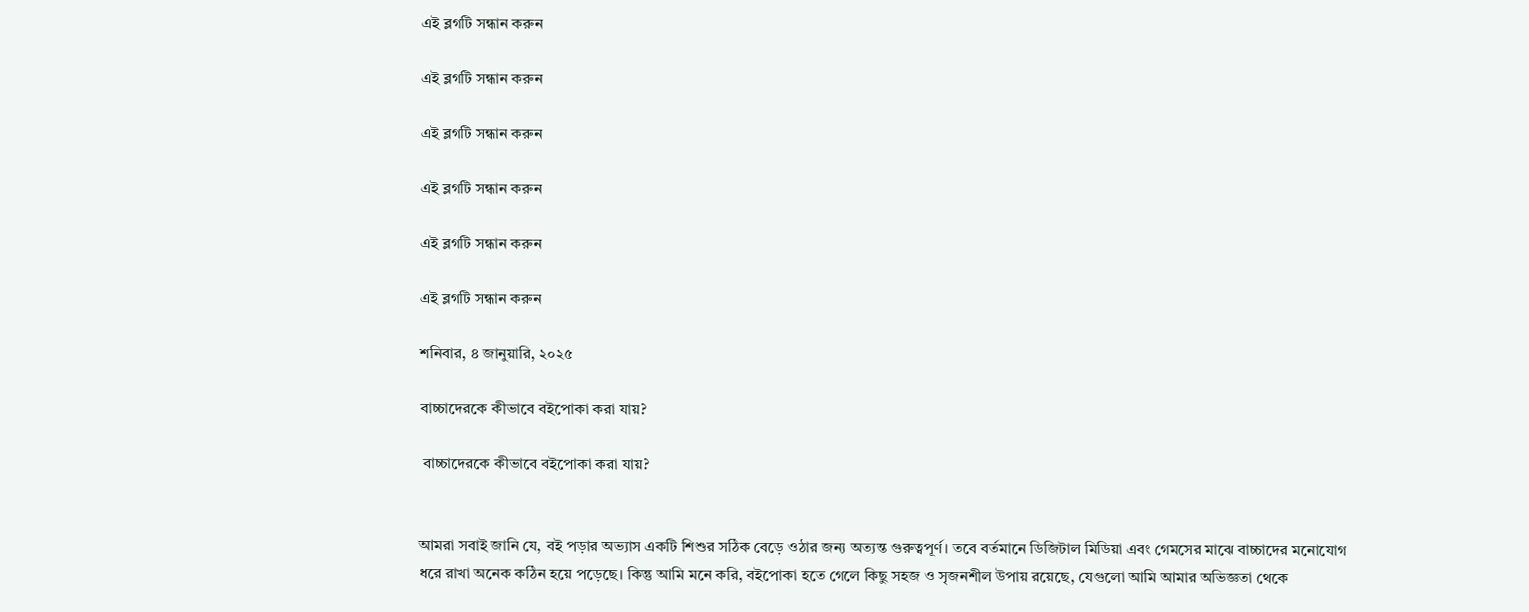এই ব্লগটি সন্ধান করুন

এই ব্লগটি সন্ধান করুন

এই ব্লগটি সন্ধান করুন

এই ব্লগটি সন্ধান করুন

এই ব্লগটি সন্ধান করুন

এই ব্লগটি সন্ধান করুন

শনিবার, ৪ জানুয়ারি, ২০২৫

বাচ্চাদেরকে কীভাবে বইপোকা করা যায়?

 বাচ্চাদেরকে কীভাবে বইপোকা করা যায়?


আমরা সবাই জানি যে, বই পড়ার অভ্যাস একটি শিশুর সঠিক বেড়ে ওঠার জন্য অত্যন্ত গুরুত্বপূর্ণ। তবে বর্তমানে ডিজিটাল মিডিয়া এবং গেমসের মাঝে বাচ্চাদের মনোযোগ ধরে রাখা অনেক কঠিন হয়ে পড়েছে। কিন্তু আমি মনে করি, বইপোকা হতে গেলে কিছু সহজ ও সৃজনশীল উপায় রয়েছে, যেগুলো আমি আমার অভিজ্ঞতা থেকে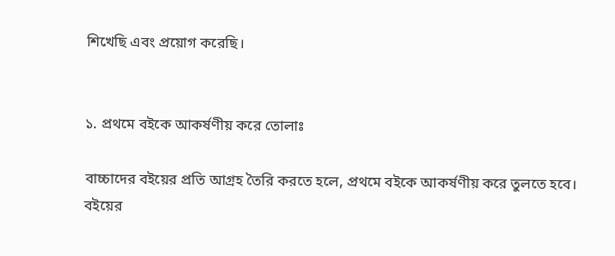শিখেছি এবং প্রয়োগ করেছি।


১. প্রথমে বইকে আকর্ষণীয় করে তোলাঃ

বাচ্চাদের বইয়ের প্রতি আগ্রহ তৈরি করতে হলে, প্রথমে বইকে আকর্ষণীয় করে তুলতে হবে। বইয়ের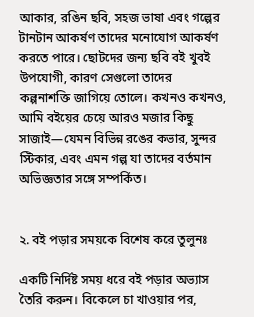আকার, রঙিন ছবি, সহজ ভাষা এবং গল্পের টানটান আকর্ষণ তাদের মনোযোগ আকর্ষণ করতে পারে। ছোটদের জন্য ছবি বই খুবই উপযোগী, কারণ সেগুলো তাদের কল্পনাশক্তি জাগিয়ে তোলে। কখনও কখনও, আমি বইয়ের চেয়ে আরও মজার কিছু সাজাই—যেমন বিভিন্ন রঙের কভার, সুন্দর স্টিকার, এবং এমন গল্প যা তাদের বর্তমান অভিজ্ঞতার সঙ্গে সম্পর্কিত।


২. বই পড়ার সময়কে বিশেষ করে তুলুনঃ

একটি নির্দিষ্ট সময় ধরে বই পড়ার অভ্যাস তৈরি করুন। বিকেলে চা খাওয়ার পর,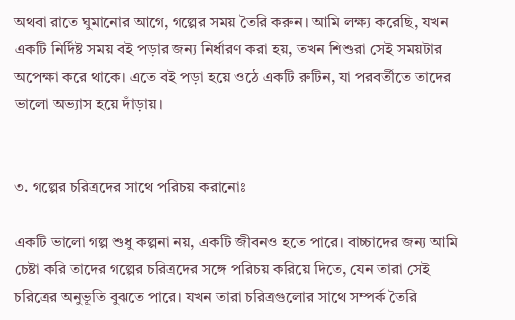অথবা রাতে ঘুমানোর আগে, গল্পের সময় তৈরি করুন। আমি লক্ষ্য করেছি, যখন একটি নির্দিষ্ট সময় বই পড়ার জন্য নির্ধারণ করা হয়, তখন শিশুরা সেই সময়টার অপেক্ষা করে থাকে। এতে বই পড়া হয়ে ওঠে একটি রুটিন, যা পরবর্তীতে তাদের ভালো অভ্যাস হয়ে দাঁড়ায়।


৩. গল্পের চরিত্রদের সাথে পরিচয় করানোঃ

একটি ভালো গল্প শুধু কল্পনা নয়, একটি জীবনও হতে পারে। বাচ্চাদের জন্য আমি চেষ্টা করি তাদের গল্পের চরিত্রদের সঙ্গে পরিচয় করিয়ে দিতে, যেন তারা সেই চরিত্রের অনুভূতি বুঝতে পারে। যখন তারা চরিত্রগুলোর সাথে সম্পর্ক তৈরি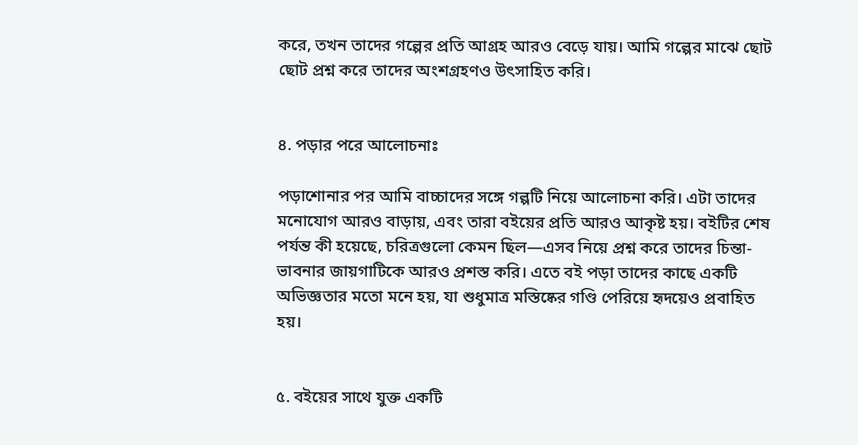করে, তখন তাদের গল্পের প্রতি আগ্রহ আরও বেড়ে যায়। আমি গল্পের মাঝে ছোট ছোট প্রশ্ন করে তাদের অংশগ্রহণও উৎসাহিত করি।


৪. পড়ার পরে আলোচনাঃ

পড়াশোনার পর আমি বাচ্চাদের সঙ্গে গল্পটি নিয়ে আলোচনা করি। এটা তাদের মনোযোগ আরও বাড়ায়, এবং তারা বইয়ের প্রতি আরও আকৃষ্ট হয়। বইটির শেষ পর্যন্ত কী হয়েছে, চরিত্রগুলো কেমন ছিল—এসব নিয়ে প্রশ্ন করে তাদের চিন্তা-ভাবনার জায়গাটিকে আরও প্রশস্ত করি। এতে বই পড়া তাদের কাছে একটি অভিজ্ঞতার মতো মনে হয়, যা শুধুমাত্র মস্তিষ্কের গণ্ডি পেরিয়ে হৃদয়েও প্রবাহিত হয়।


৫. বইয়ের সাথে যুক্ত একটি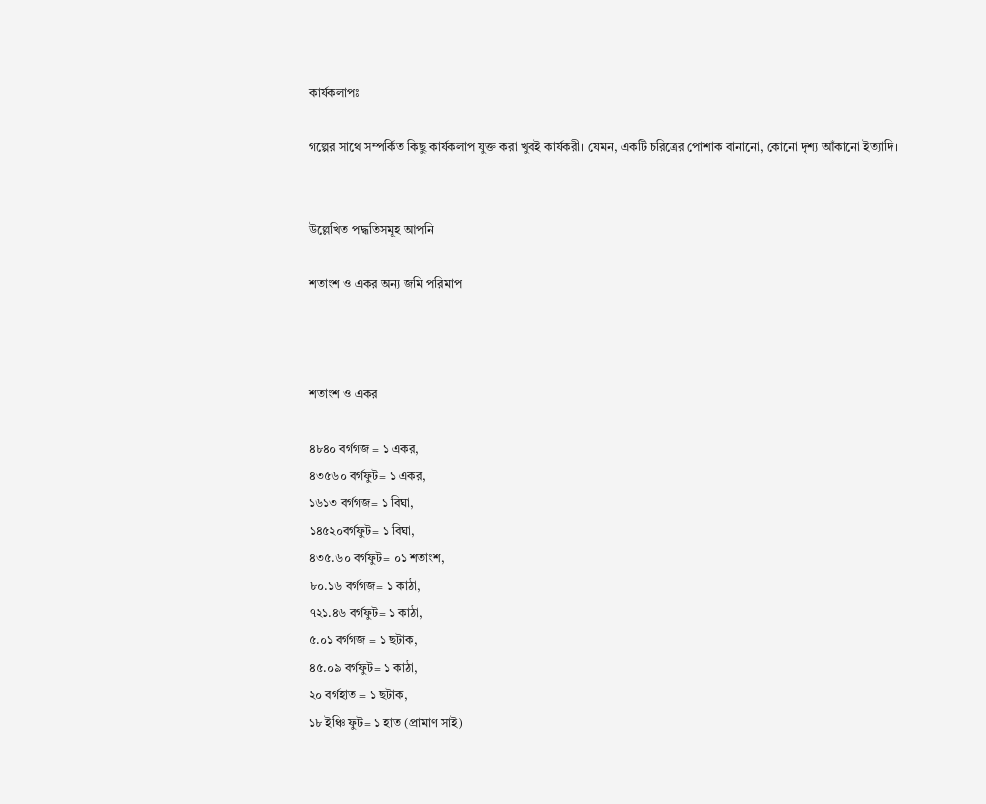কার্যকলাপঃ

গল্পের সাথে সম্পর্কিত কিছু কার্যকলাপ যুক্ত করা খুবই কার্যকরী। যেমন, একটি চরিত্রের পোশাক বানানো, কোনো দৃশ্য আঁকানো ইত্যাদি।


উল্লেখিত পদ্ধতিসমূহ আপনি

শতাংশ ও একর অন্য জমি পরিমাপ



শতাংশ ও একর

৪৮৪০ বর্গগজ = ১ একর,
৪৩৫৬০ বর্গফুট= ১ একর,
১৬১৩ বর্গগজ= ১ বিঘা,
১৪৫২০বর্গফুট= ১ বিঘা,
৪৩৫.৬০ বর্গফুট= ০১ শতাংশ,
৮০.১৬ বর্গগজ= ১ কাঠা,
৭২১.৪৬ বর্গফুট= ১ কাঠা,
৫.০১ বর্গগজ = ১ ছটাক,
৪৫.০৯ বর্গফুট= ১ কাঠা,
২০ বর্গহাত = ১ ছটাক,
১৮ ইঞ্চি ফুট= ১ হাত (প্রামাণ সাই)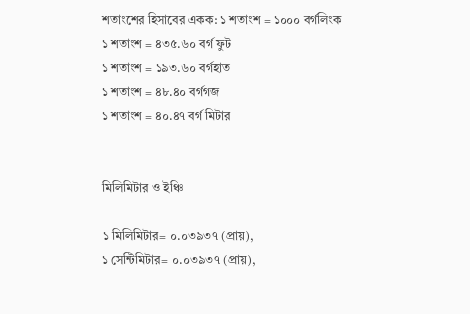শতাংশের হিসাবের একক: ১ শতাংশ = ১০০০ বর্গলিংক
১ শতাংশ = ৪৩৫.৬০ বর্গ ফুট
১ শতাংশ = ১৯৩.৬০ বর্গহাত
১ শতাংশ = ৪৮.৪০ বর্গগজ
১ শতাংশ = ৪০.৪৭ বর্গ মিটার


মিলিমিটার ও ইঞ্চি

১ মিলিমিটার= ০.০৩৯৩৭ (প্রায়),
১ সেন্টিমিটার= ০.০৩৯৩৭ (প্রায়),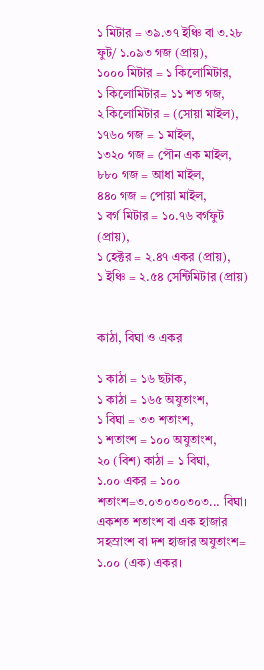১ মিটার = ৩৯.৩৭ ইঞ্চি বা ৩.২৮ ফুট/ ১.০৯৩ গজ (প্রায়),
১০০০ মিটার = ১ কিলোমিটার,
১ কিলোমিটার= ১১ শত গজ,
২ কিলোমিটার = (সোয়া মাইল),
১৭৬০ গজ = ১ মাইল,
১৩২০ গজ = পৌন এক মাইল,
৮৮০ গজ = আধা মাইল,
৪৪০ গজ = পোয়া মাইল,
১ বর্গ মিটার = ১০.৭৬ বর্গফুট (প্রায়),
১ হেক্টর = ২.৪৭ একর (প্রায়),
১ ইঞ্চি = ২.৫৪ সেন্টিমিটার (প্রায়)


কাঠা, বিঘা ও একর

১ কাঠা = ১৬ ছটাক,
১ কাঠা = ১৬৫ অযুতাংশ,
১ বিঘা = ৩৩ শতাংশ,
১ শতাংশ = ১০০ অযুতাংশ,
২০ (বিশ) কাঠা = ১ বিঘা,
১.০০ একর = ১০০ শতাংশ=৩.০৩০৩০৩০৩... বিঘা।
একশত শতাংশ বা এক হাজার সহস্রাংশ বা দশ হাজার অযুতাংশ= ১.০০ (এক) একর।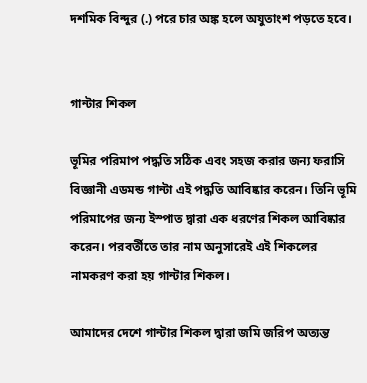দশমিক বিন্দুর (.) পরে চার অঙ্ক হলে অযুতাংশ পড়তে হবে।


গান্টার শিকল

ভূমির পরিমাপ পদ্ধতি সঠিক এবং সহজ করার জন্য ফরাসি বিজ্ঞানী এডমন্ড গান্টা এই পদ্ধতি আবিষ্কার করেন। তিনি ভূমি পরিমাপের জন্য ইস্পাত দ্বারা এক ধরণের শিকল আবিষ্কার করেন। পরবর্তীতে তার নাম অনুসারেই এই শিকলের নামকরণ করা হয় গান্টার শিকল।

আমাদের দেশে গান্টার শিকল দ্বারা জমি জরিপ অত্যন্ত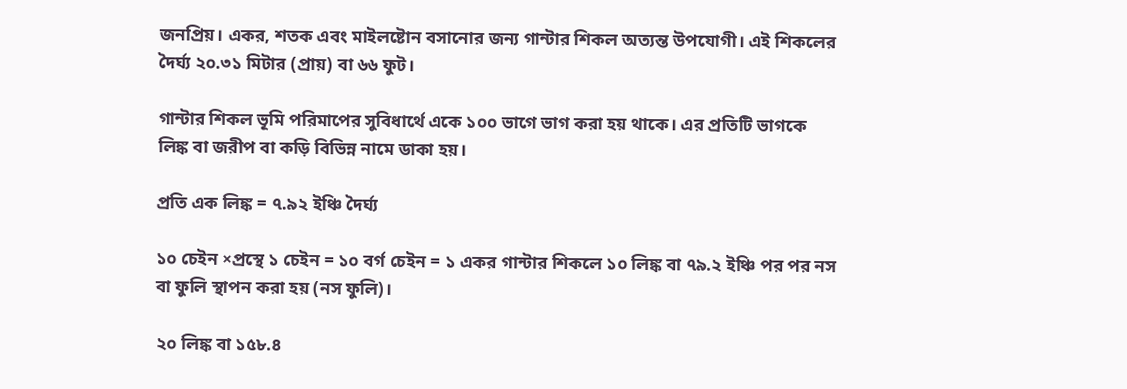জনপ্রিয়। একর, শতক এবং মাইলষ্টোন বসানোর জন্য গান্টার শিকল অত্যন্ত উপযোগী। এই শিকলের দৈর্ঘ্য ২০.৩১ মিটার (প্রায়) বা ৬৬ ফুট।

গান্টার শিকল ভূমি পরিমাপের সুবিধার্থে একে ১০০ ভাগে ভাগ করা হয় থাকে। এর প্রতিটি ভাগকে লিঙ্ক বা জরীপ বা কড়ি বিভিন্ন নামে ডাকা হয়।

প্রতি এক লিঙ্ক = ৭.৯২ ইঞ্চি দৈর্ঘ্য

১০ চেইন ×প্রস্থে ১ চেইন = ১০ বর্গ চেইন = ১ একর গান্টার শিকলে ১০ লিঙ্ক বা ৭৯.২ ইঞ্চি পর পর নস বা ফুলি স্থাপন করা হয় (নস ফুলি)।

২০ লিঙ্ক বা ১৫৮.৪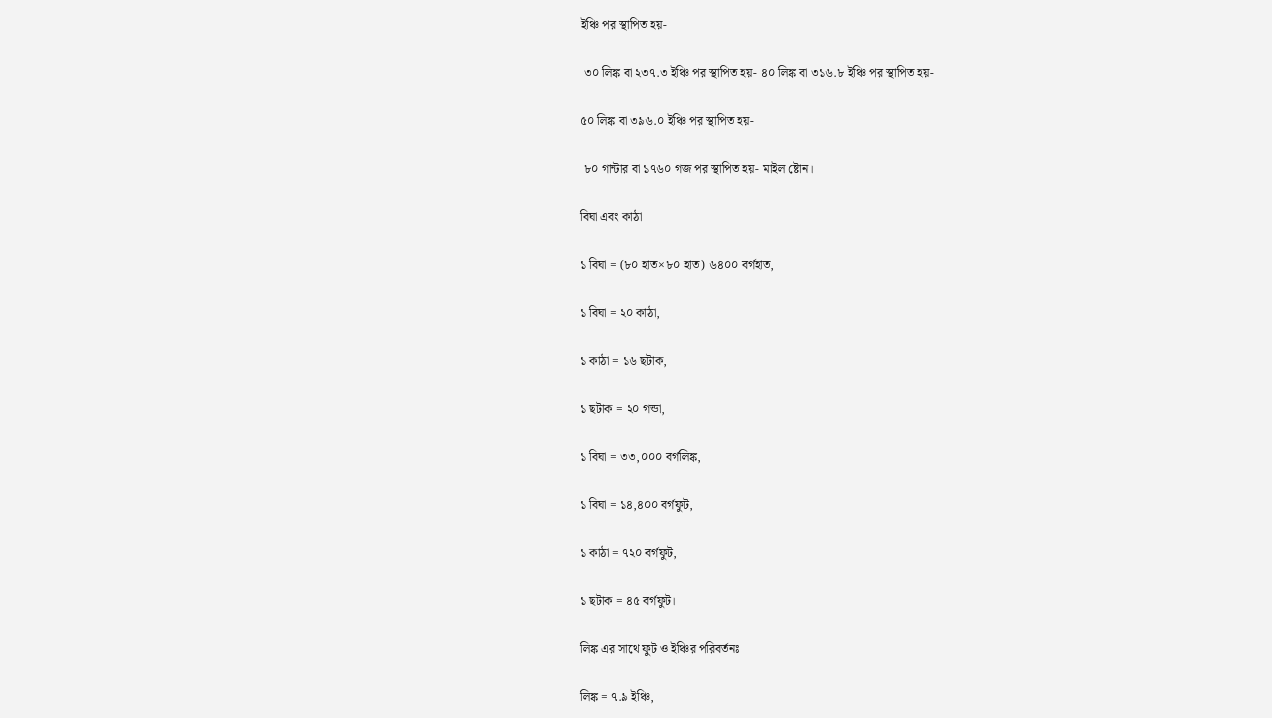ইঞ্চি পর স্থাপিত হয়-

 ৩০ লিঙ্ক বা ২৩৭.৩ ইঞ্চি পর স্থাপিত হয়- ৪০ লিঙ্ক বা ৩১৬.৮ ইঞ্চি পর স্থাপিত হয়-

৫০ লিঙ্ক বা ৩৯৬.০ ইঞ্চি পর স্থাপিত হয়-

 ৮০ গান্টার বা ১৭৬০ গজ পর স্থাপিত হয়- মাইল ষ্টোন।

বিঘা এবং কাঠা

১ বিঘা = (৮০ হাত×৮০ হাত) ৬৪০০ বর্গহাত,

১ বিঘা = ২০ কাঠা,

১ কাঠা = ১৬ ছটাক,

১ ছটাক = ২০ গন্ডা,

১ বিঘা = ৩৩,০০০ বর্গলিঙ্ক,

১ বিঘা = ১৪,৪০০ বর্গফুট,

১ কাঠা = ৭২০ বর্গফুট,

১ ছটাক = ৪৫ বর্গফুট।

লিঙ্ক এর সাথে ফুট ও ইঞ্চির পরিবর্তনঃ

লিঙ্ক = ৭.৯ ইঞ্চি,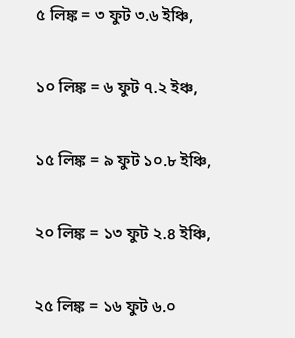৫ লিঙ্ক = ৩ ফুট ৩.৬ ইঞ্চি,

১০ লিঙ্ক = ৬ ফুট ৭.২ ইঞ্চ,

১৫ লিঙ্ক = ৯ ফুট ১০.৮ ইঞ্চি,

২০ লিঙ্ক = ১৩ ফুট ২.৪ ইঞ্চি,

২৫ লিঙ্ক = ১৬ ফুট ৬.০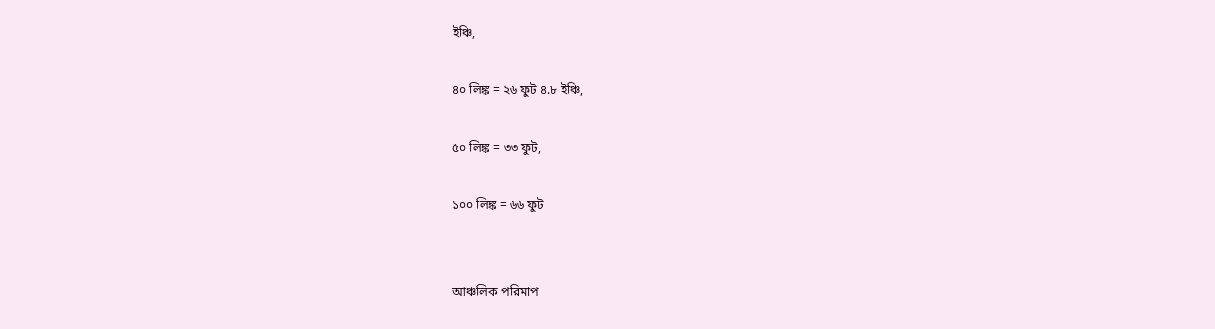ইঞ্চি,

৪০ লিঙ্ক = ২৬ ফুট ৪.৮ ইঞ্চি,

৫০ লিঙ্ক = ৩৩ ফুট,

১০০ লিঙ্ক = ৬৬ ফুট


আঞ্চলিক পরিমাপ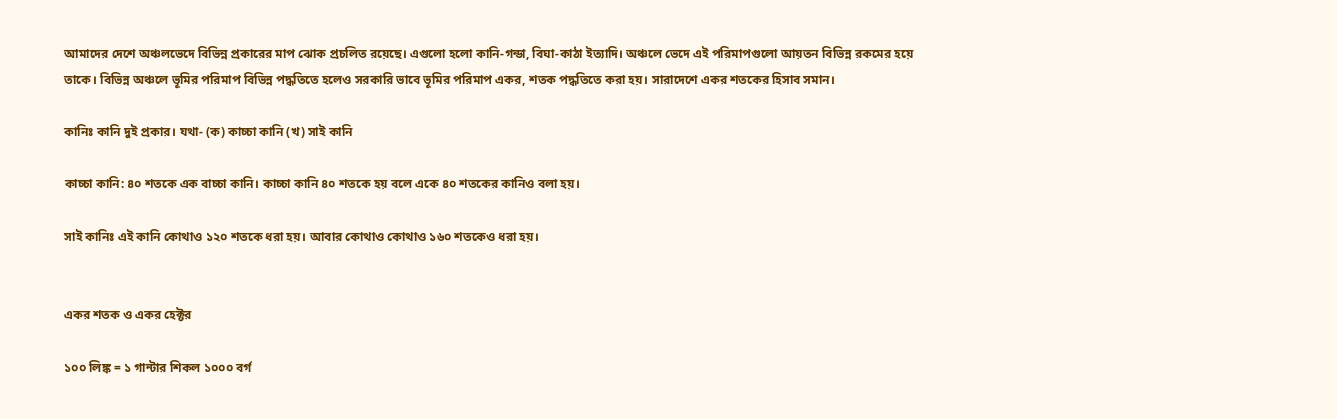আমাদের দেশে অঞ্চলভেদে বিভিন্ন প্রকারের মাপ ঝোক প্রচলিত রয়েছে। এগুলো হলো কানি-গন্ডা, বিঘা-কাঠা ইত্যাদি। অঞ্চলে ভেদে এই পরিমাপগুলো আয়তন বিভিন্ন রকমের হয়ে তাকে। বিভিন্ন অঞ্চলে ভূমির পরিমাপ বিভিন্ন পদ্ধতিতে হলেও সরকারি ভাবে ভূমির পরিমাপ একর, শতক পদ্ধতিতে করা হয়। সারাদেশে একর শতকের হিসাব সমান।

কানিঃ কানি দুই প্রকার। যথা- (ক) কাচ্চা কানি (খ) সাই কানি

কাচ্চা কানি: ৪০ শতকে এক বাচ্চা কানি। কাচ্চা কানি ৪০ শতকে হয় বলে একে ৪০ শতকের কানিও বলা হয়।

সাই কানিঃ এই কানি কোথাও ১২০ শতকে ধরা হয়। আবার কোথাও কোথাও ১৬০ শতকেও ধরা হয়।


একর শতক ও একর হেক্টর

১০০ লিঙ্ক = ১ গান্টার শিকল ১০০০ বর্গ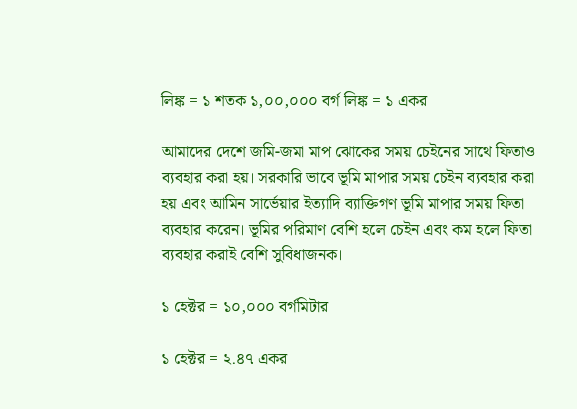লিঙ্ক = ১ শতক ১,০০,০০০ বর্গ লিঙ্ক = ১ একর

আমাদের দেশে জমি-জমা মাপ ঝোকের সময় চেইনের সাথে ফিতাও ব্যবহার করা হয়। সরকারি ভাবে ভূমি মাপার সময় চেইন ব্যবহার করা হয় এবং আমিন সার্ভেয়ার ইত্যাদি ব্যাক্তিগণ ভূমি মাপার সময় ফিতা ব্যবহার করেন। ভূমির পরিমাণ বেশি হলে চেইন এবং কম হলে ফিতা ব্যবহার করাই বেশি সুবিধাজনক।

১ হেক্টর = ১০,০০০ বর্গমিটার

১ হেক্টর = ২.৪৭ একর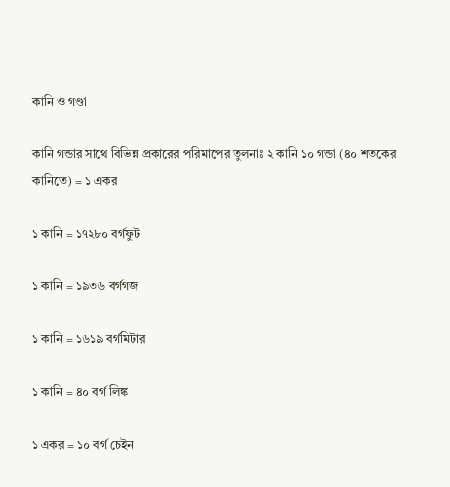কানি ও গণ্ডা

কানি গন্ডার সাথে বিভিন্ন প্রকারের পরিমাপের তুলনাঃ ২ কানি ১০ গন্ডা (৪০ শতকের কানিতে) = ১ একর

১ কানি = ১৭২৮০ বর্গফুট

১ কানি = ১৯৩৬ বর্গগজ

১ কানি = ১৬১৯ বর্গমিটার

১ কানি = ৪০ বর্গ লিঙ্ক

১ একর = ১০ বর্গ চেইন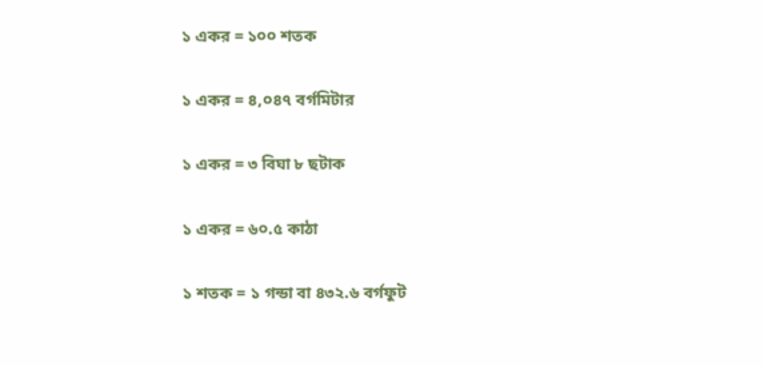১ একর = ১০০ শতক

১ একর = ৪,০৪৭ বর্গমিটার

১ একর = ৩ বিঘা ৮ ছটাক

১ একর = ৬০.৫ কাঠা

১ শতক = ১ গন্ডা বা ৪৩২.৬ বর্গফুট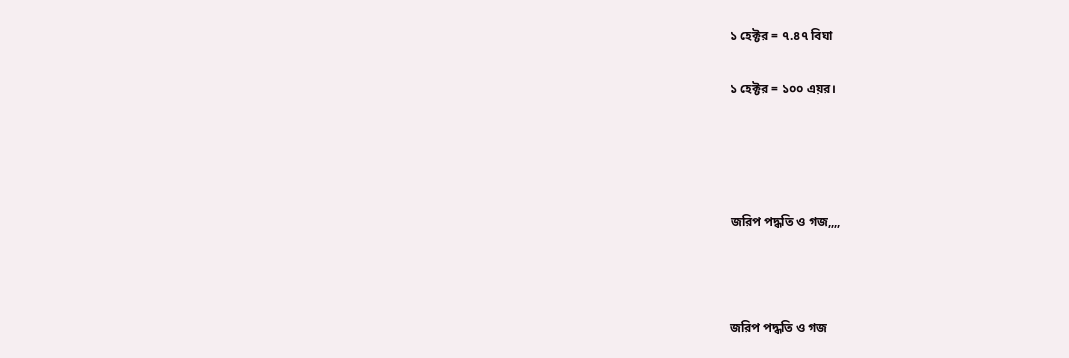১ হেক্টর = ৭.৪৭ বিঘা

১ হেক্টর = ১০০ এয়র।




জরিপ পদ্ধতি ও গজ,,,,



জরিপ পদ্ধতি ও গজ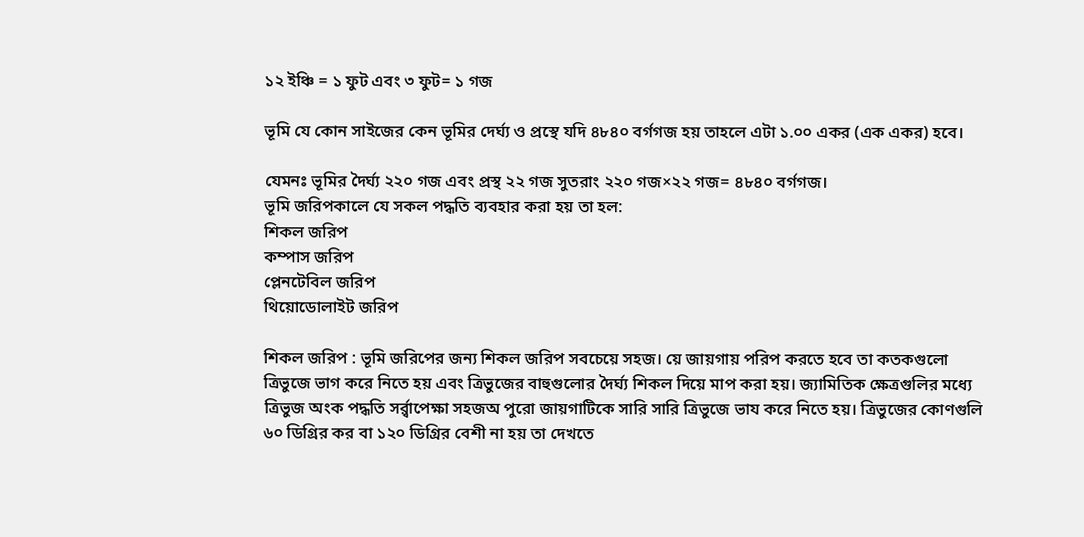১২ ইঞ্চি = ১ ফুট এবং ৩ ফুট= ১ গজ

ভূমি যে কোন সাইজের কেন ভূমির দের্ঘ্য ও প্রস্থে যদি ৪৮৪০ বর্গগজ হয় তাহলে এটা ১.০০ একর (এক একর) হবে।

যেমনঃ ভূমির দৈর্ঘ্য ২২০ গজ এবং প্রস্থ ২২ গজ সুতরাং ২২০ গজ×২২ গজ= ৪৮৪০ বর্গগজ।
ভূমি জরিপকালে যে সকল পদ্ধতি ব্যবহার করা হয় তা হল:
শিকল জরিপ
কম্পাস জরিপ
প্লেনটেবিল জরিপ
থিয়োডোলাইট জরিপ

শিকল জরিপ : ভূমি জরিপের জন্য শিকল জরিপ সবচেয়ে সহজ। য়ে জায়গায় পরিপ করতে হবে তা কতকগুলো ত্রিভুজে ভাগ করে নিতে হয় এবং ত্রিভুজের বাহুগুলোর দৈর্ঘ্য শিকল দিয়ে মাপ করা হয়। জ্যামিতিক ক্ষেত্রগুলির মধ্যে ত্রিভুজ অংক পদ্ধতি সর্র্বাপেক্ষা সহজঅ পুরো জায়গাটিকে সারি সারি ত্রিভুজে ভায করে নিতে হয়। ত্রিভুজের কোণগুলি ৬০ ডিগ্রির কর বা ১২০ ডিগ্রির বেশী না হয় তা দেখতে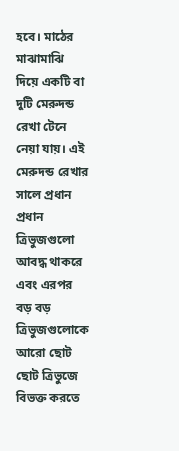হবে। মাঠের মাঝামাঝি দিয়ে একটি বা দুটি মেরুদন্ড রেখা টেনে নেয়া যায়। এই মেরুদন্ড রেখার সালে প্রধান প্রধান ত্রিভুজগুলো আবদ্ধ থাকরে এবং এরপর বড় বড় ত্রিভুজগুলোকে আরো ছোট ছোট ত্রিভুজে বিভক্ত করতে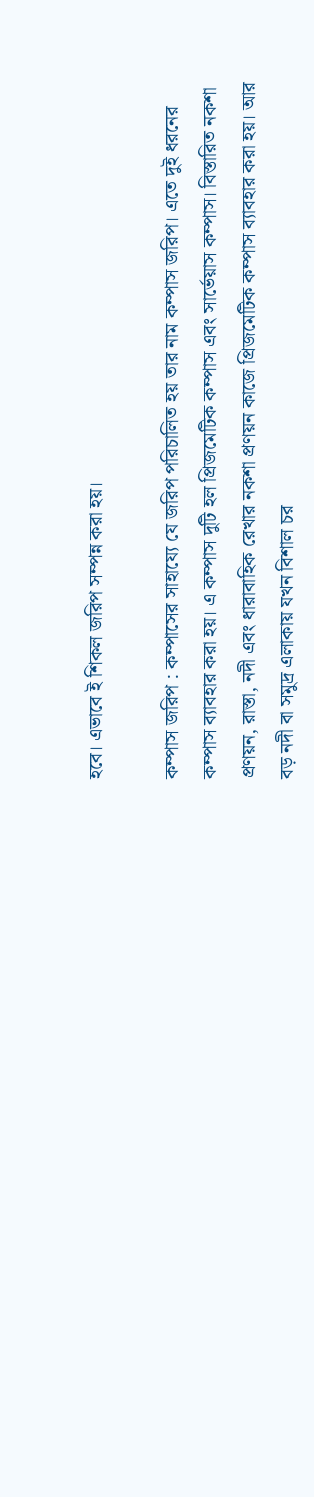হবে। এভাবে ই শিকল জরিপ সম্পন্ন করা হয়।

কম্পাস জরিপ : কম্পাসের সাহায্যে যে জরিপ পরিচালিত হয় তার নাম কম্পাস জরিপ। এতে দুই ধরনের কম্পাস ব্যাবহার করা হয়। এ কম্পাস দুটি হল প্রিজমেটিক কম্পাস এবং সার্ভেয়াস কম্পাস। বিস্তারিত নকশা প্রণয়ন, রাস্তা, নদী এবং ধারাবাহিক রেখার নকশা প্রণয়ন কাজে প্রিজমেটিক কম্পাস ব্যাবহার করা হয়। আর বড় নদী বা সমুদ্র এলাকায় যখন বিশাল চর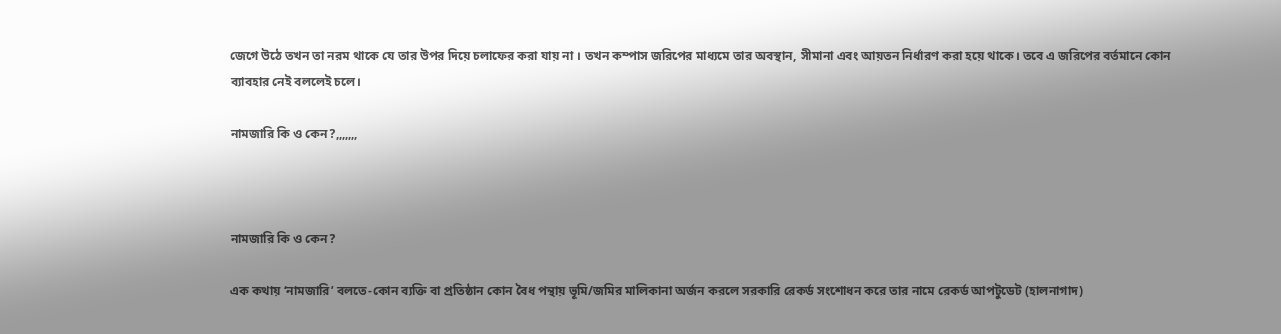জেগে উঠে তখন তা নরম থাকে যে তার উপর দিয়ে চলাফের করা যায় না । তখন কম্পাস জরিপের মাধ্যমে তার অবস্থান, সীমানা এবং আয়তন নির্ধারণ করা হয়ে থাকে। তবে এ জরিপের বর্তমানে কোন ব্যাবহার নেই বললেই চলে।

নামজারি কি ও কেন?,,,,,,,



নামজারি কি ও কেন?

এক কথায় ‘নামজারি’ বলতে-কোন ব্যক্তি বা প্রতিষ্ঠান কোন বৈধ পন্থায় ভূমি/জমির মালিকানা অর্জন করলে সরকারি রেকর্ড সংশোধন করে তার নামে রেকর্ড আপটুডেট (হালনাগাদ)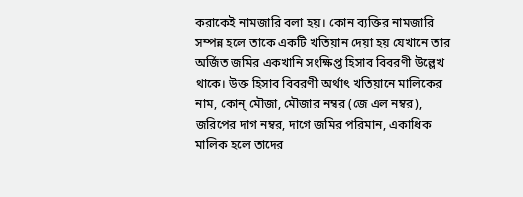করাকেই নামজারি বলা হয়। কোন ব্যক্তির নামজারি সম্পন্ন হলে তাকে একটি খতিয়ান দেয়া হয় যেখানে তার অর্জিত জমির একখানি সংক্ষিপ্ত হিসাব বিবরণী উল্লেখ থাকে। উক্ত হিসাব বিবরণী অর্থাৎ খতিয়ানে মালিকের নাম, কোন্ মৌজা, মৌজার নম্বর (জে এল নম্বর), জরিপের দাগ নম্বর, দাগে জমির পরিমান, একাধিক মালিক হলে তাদের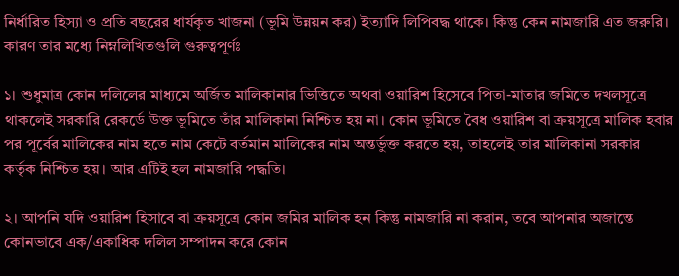নির্ধারিত হিস্যা ও প্রতি বছরের ধার্যকৃত খাজনা (ভূমি উন্নয়ন কর) ইত্যাদি লিপিবদ্ধ থাকে। কিন্তু কেন নামজারি এত জরুরি। কারণ তার মধ্যে নিম্নলিখিতগুলি গুরুত্বপূর্ণঃ

১। শুধুমাত্র কোন দলিলের মাধ্যমে অর্জিত মালিকানার ভিত্তিতে অথবা ওয়ারিশ হিসেবে পিতা-মাতার জমিতে দখলসূত্রে থাকলেই সরকারি রেকর্ডে উক্ত ভূমিতে তাঁর মালিকানা নিশ্চিত হয় না। কোন ভূমিতে বৈধ ওয়ারিশ বা ক্রয়সূত্রে মালিক হবার পর পূর্বের মালিকের নাম হতে নাম কেটে বর্তমান মালিকের নাম অন্তর্ভুক্ত করতে হয়, তাহলেই তার মালিকানা সরকার কর্তৃক নিশ্চিত হয়। আর এটিই হল নামজারি পদ্ধতি।

২। আপনি যদি ওয়ারিশ হিসাবে বা ক্রয়সূত্রে কোন জমির মালিক হন কিন্তু নামজারি না করান, তবে আপনার অজান্তে কোনভাবে এক/একাধিক দলিল সম্পাদন করে কোন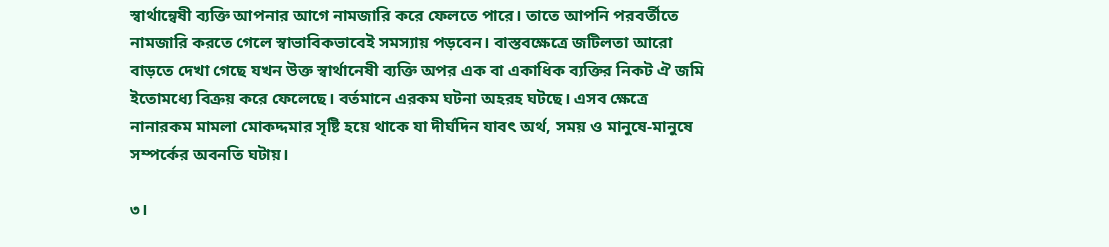স্বার্থান্বেষী ব্যক্তি আপনার আগে নামজারি করে ফেলতে পারে। তাতে আপনি পরবর্তীতে নামজারি করতে গেলে স্বাভাবিকভাবেই সমস্যায় পড়বেন। বাস্তবক্ষেত্রে জটিলতা আরো বাড়তে দেখা গেছে যখন উক্ত স্বার্থানেষী ব্যক্তি অপর এক বা একাধিক ব্যক্তির নিকট ঐ জমি ইতোমধ্যে বিক্রয় করে ফেলেছে। বর্তমানে এরকম ঘটনা অহরহ ঘটছে। এসব ক্ষেত্রে নানারকম মামলা মোকদ্দমার সৃষ্টি হয়ে থাকে যা দীর্ঘদিন যাবৎ অর্থ, সময় ও মানুষে-মানুষে সম্পর্কের অবনতি ঘটায়।

৩।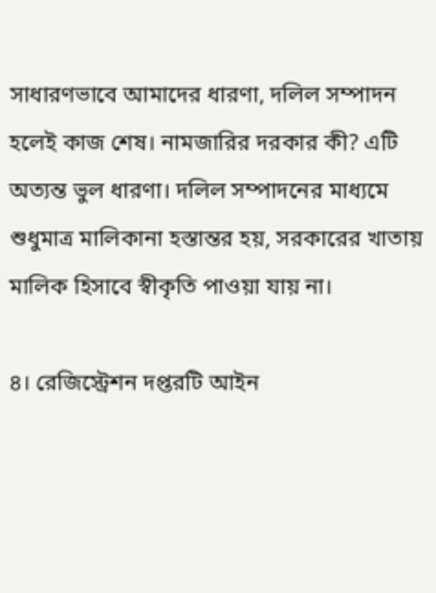সাধারণভাবে আমাদের ধারণা, দলিল সম্পাদন হলেই কাজ শেষ। নামজারির দরকার কী? এটি অত্যন্ত ভুল ধারণা। দলিল সম্পাদনের মাধ্যমে শুধুমাত্র মালিকানা হস্তান্তর হয়, সরকারের খাতায় মালিক হিসাবে স্বীকৃতি পাওয়া যায় না।

৪। রেজিস্ট্রেশন দপ্তরটি আইন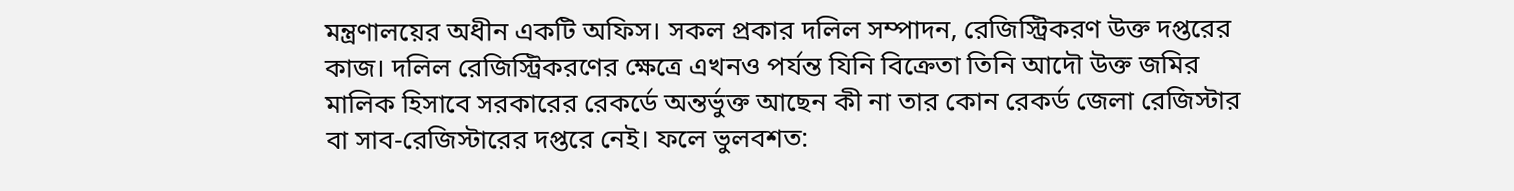মন্ত্রণালয়ের অধীন একটি অফিস। সকল প্রকার দলিল সম্পাদন, রেজিস্ট্রিকরণ উক্ত দপ্তরের কাজ। দলিল রেজিস্ট্রিকরণের ক্ষেত্রে এখনও পর্যন্ত যিনি বিক্রেতা তিনি আদৌ উক্ত জমির মালিক হিসাবে সরকারের রেকর্ডে অন্তর্ভুক্ত আছেন কী না তার কোন রেকর্ড জেলা রেজিস্টার বা সাব-রেজিস্টারের দপ্তরে নেই। ফলে ভুলবশত: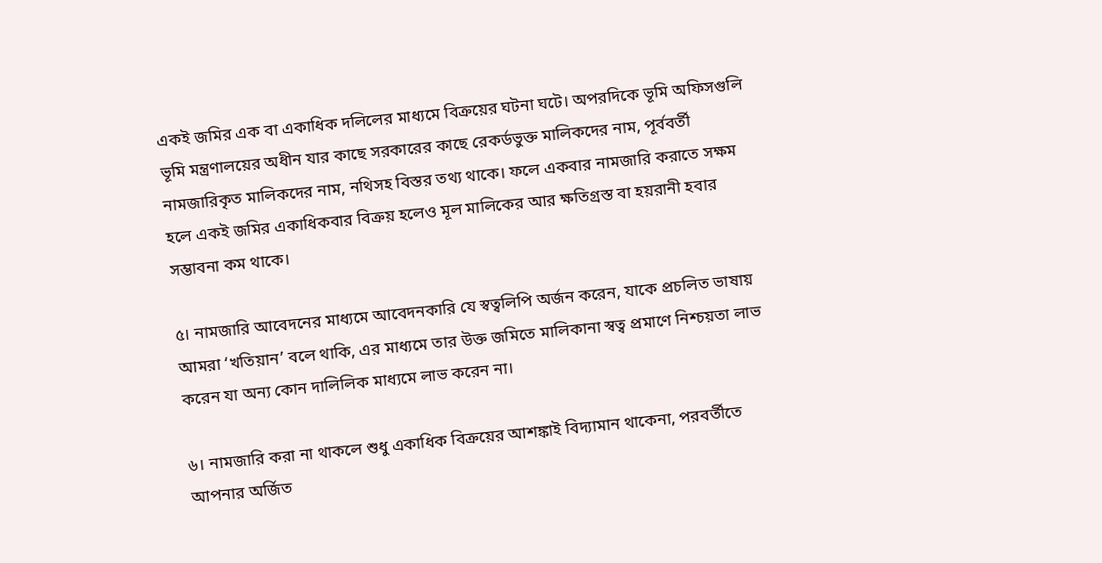একই জমির এক বা একাধিক দলিলের মাধ্যমে বিক্রয়ের ঘটনা ঘটে। অপরদিকে ভূমি অফিসগুলি ভূমি মন্ত্রণালয়ের অধীন যার কাছে সরকারের কাছে রেকর্ডভুক্ত মালিকদের নাম, পূর্ববর্তী নামজারিকৃত মালিকদের নাম, নথিসহ বিস্তর তথ্য থাকে। ফলে একবার নামজারি করাতে সক্ষম হলে একই জমির একাধিকবার বিক্রয় হলেও মূল মালিকের আর ক্ষতিগ্রস্ত বা হয়রানী হবার সম্ভাবনা কম থাকে।

৫। নামজারি আবেদনের মাধ্যমে আবেদনকারি যে স্বত্বলিপি অর্জন করেন, যাকে প্রচলিত ভাষায় আমরা ‘খতিয়ান’ বলে থাকি, এর মাধ্যমে তার উক্ত জমিতে মালিকানা স্বত্ব প্রমাণে নিশ্চয়তা লাভ করেন যা অন্য কোন দালিলিক মাধ্যমে লাভ করেন না।

৬। নামজারি করা না থাকলে শুধু একাধিক বিক্রয়ের আশঙ্কাই বিদ্যামান থাকেনা, পরবর্তীতে আপনার অর্জিত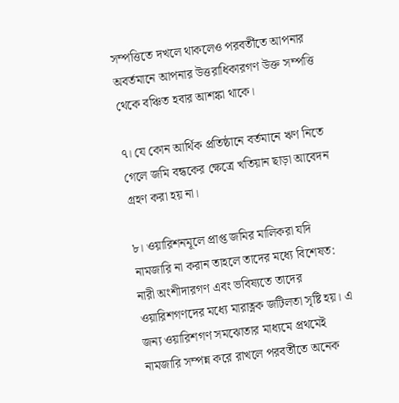সম্পত্তিতে দখলে থাকলেও পরবর্তীতে আপনার অবর্তমানে আপনার উত্তরাধিকারগণ উক্ত সম্পত্তি থেকে বঞ্চিত হবার আশঙ্কা থাকে।

৭। যে কোন আর্থিক প্রতিষ্ঠানে বর্তমানে ঋণ নিতে গেলে জমি বন্ধকের ক্ষেত্রে খতিয়ান ছাড়া আবেদন গ্রহণ করা হয় না।

৮। ওয়ারিশনমূলে প্রাপ্ত জমির মালিকরা যদি নামজারি না করান তাহলে তাদের মধ্যে বিশেষত: নারী অংশীদারগণ এবং ভবিষ্যতে তাদের ওয়ারিশগণদের মধ্যে মারাত্নক জটিলতা সৃষ্টি হয়। এ জন্য ওয়ারিশগণ সমঝোতার মাধ্যমে প্রথমেই নামজারি সম্পন্ন করে রাখলে পরবর্তীতে অনেক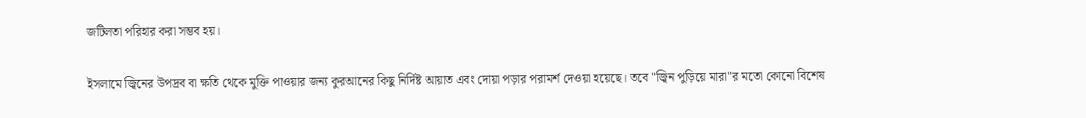জটিলতা পরিহার করা সম্ভব হয়।

ইসলামে জ্বিনের উপদ্রব বা ক্ষতি থেকে মুক্তি পাওয়ার জন্য কুরআনের কিছু নির্দিষ্ট আয়াত এবং দোয়া পড়ার পরামর্শ দেওয়া হয়েছে। তবে "জ্বিন পুড়িয়ে মারা"র মতো কোনো বিশেষ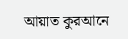আয়াত কুরআনে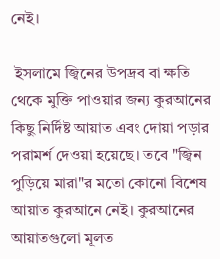নেই।

 ইসলামে জ্বিনের উপদ্রব বা ক্ষতি থেকে মুক্তি পাওয়ার জন্য কুরআনের কিছু নির্দিষ্ট আয়াত এবং দোয়া পড়ার পরামর্শ দেওয়া হয়েছে। তবে "জ্বিন পুড়িয়ে মারা"র মতো কোনো বিশেষ আয়াত কুরআনে নেই। কুরআনের আয়াতগুলো মূলত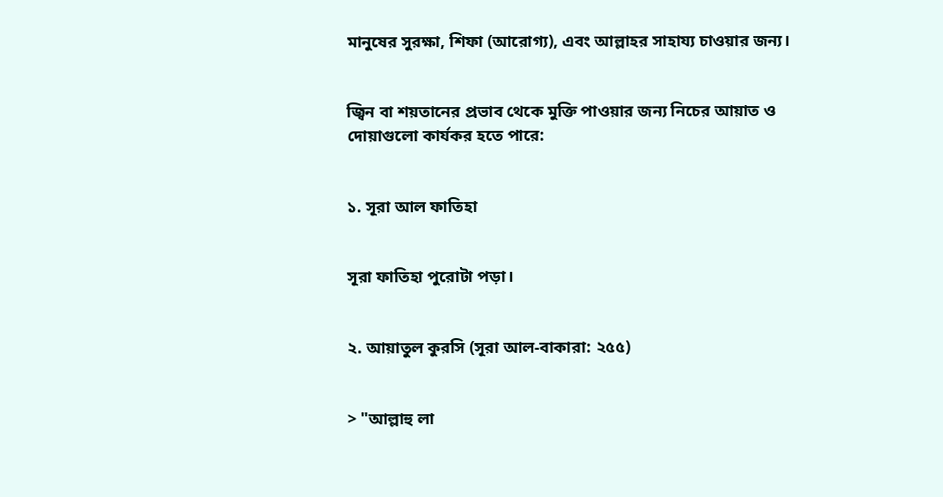মানুষের সুরক্ষা, শিফা (আরোগ্য), এবং আল্লাহর সাহায্য চাওয়ার জন্য।


জ্বিন বা শয়তানের প্রভাব থেকে মুক্তি পাওয়ার জন্য নিচের আয়াত ও দোয়াগুলো কার্যকর হতে পারে:


১. সূরা আল ফাতিহা


সূরা ফাতিহা পুরোটা পড়া।


২. আয়াতুল কুরসি (সূরা আল-বাকারা: ২৫৫)


> "আল্লাহু লা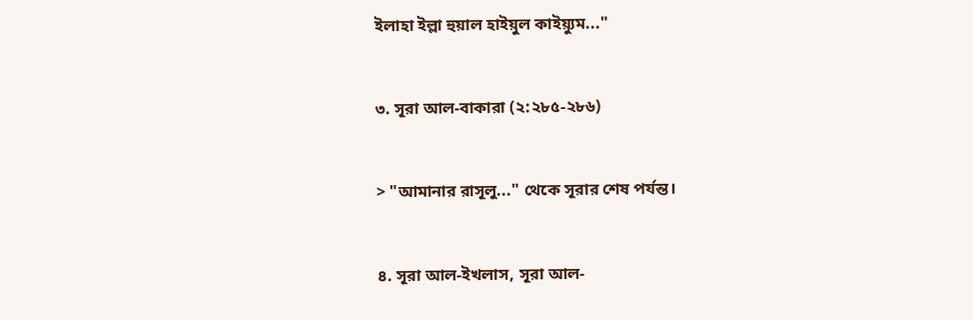ইলাহা ইল্লা হুয়াল হাইয়ুল কাইয়্যুম..."


৩. সূরা আল-বাকারা (২:২৮৫-২৮৬)


> "আমানার রাসূলু..." থেকে সূরার শেষ পর্যন্ত।


৪. সূরা আল-ইখলাস, সূরা আল-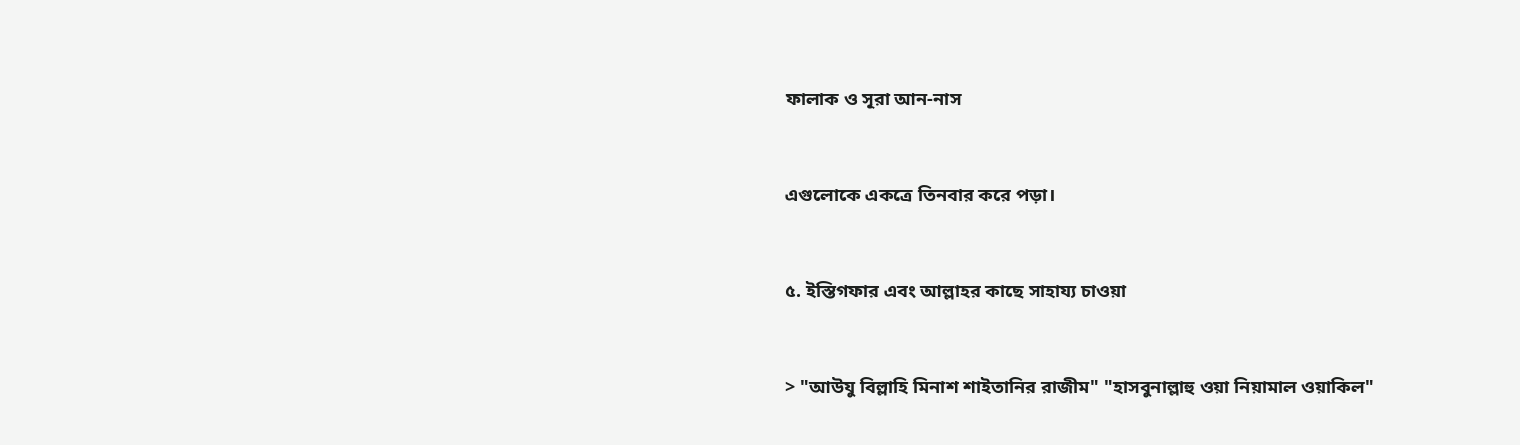ফালাক ও সূরা আন-নাস


এগুলোকে একত্রে তিনবার করে পড়া।


৫. ইস্তিগফার এবং আল্লাহর কাছে সাহায্য চাওয়া


> "আউযু বিল্লাহি মিনাশ শাইতানির রাজীম" "হাসবুনাল্লাহু ওয়া নিয়ামাল ওয়াকিল"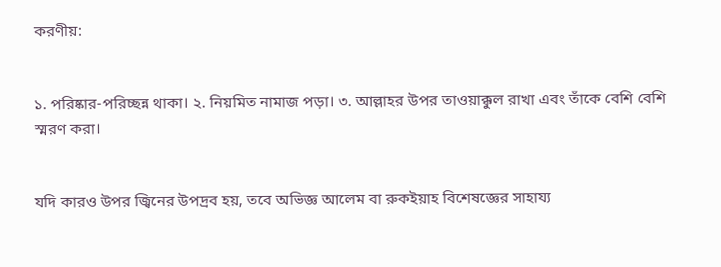করণীয়:


১. পরিষ্কার-পরিচ্ছন্ন থাকা। ২. নিয়মিত নামাজ পড়া। ৩. আল্লাহর উপর তাওয়াক্কুল রাখা এবং তাঁকে বেশি বেশি স্মরণ করা।


যদি কারও উপর জ্বিনের উপদ্রব হয়, তবে অভিজ্ঞ আলেম বা রুকইয়াহ বিশেষজ্ঞের সাহায্য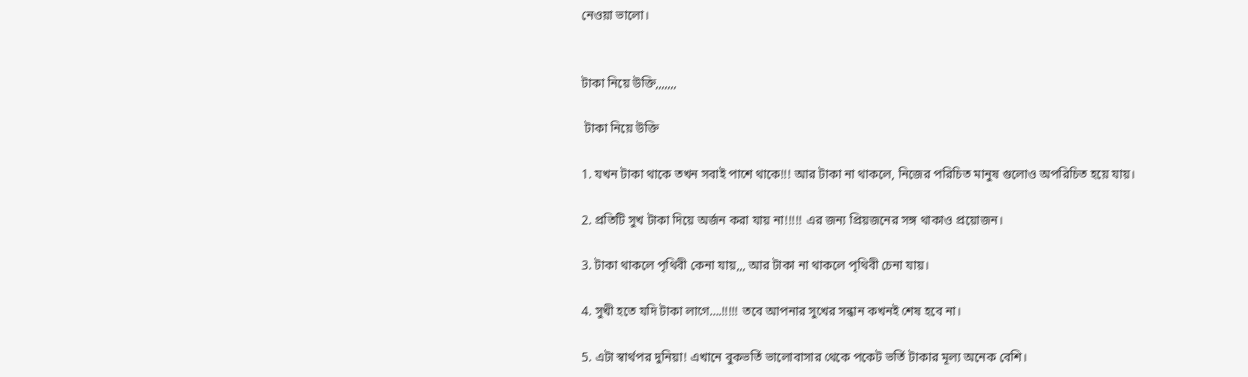নেওয়া ভালো।


টাকা নিয়ে উক্তি,,,,,,,

 টাকা নিয়ে উক্তি

1. যখন টাকা থাকে তখন সবাই পাশে থাকে!!! আর টাকা না থাকলে, নিজের পরিচিত মানুষ গুলোও অপরিচিত হয়ে যায়।

2. প্রতিটি সুখ টাকা দিয়ে অর্জন করা যায় না!!!!! এর জন্য প্রিয়জনের সঙ্গ থাকাও প্রয়োজন।

3. টাকা থাকলে পৃথিবী কেনা যায়,,, আর টাকা না থাকলে পৃথিবী চেনা যায়।

4. সুখী হতে যদি টাকা লাগে….!!!!! তবে আপনার সুখের সন্ধান কখনই শেষ হবে না।

5. এটা স্বার্থপর দুনিয়া! এখানে বুকভর্তি ভালোবাসার থেকে পকেট ভর্তি টাকার মূল্য অনেক বেশি।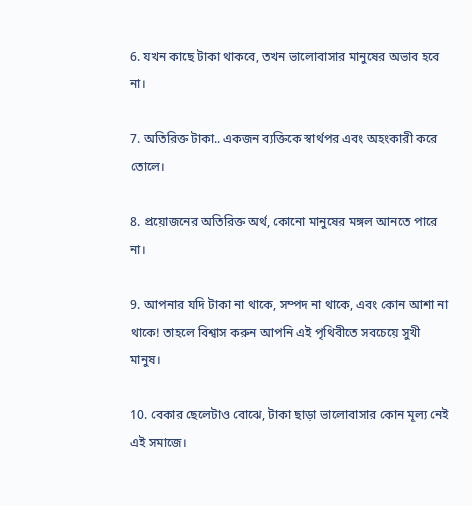6. যখন কাছে টাকা থাকবে, তখন ভালোবাসার মানুষের অভাব হবে না।

7. অতিরিক্ত টাকা.. একজন ব্যক্তিকে স্বার্থপর এবং অহংকারী করে তোলে।

8. প্রয়োজনের অতিরিক্ত অর্থ, কোনো মানুষের মঙ্গল আনতে পারে না।

9. আপনার যদি টাকা না থাকে, সম্পদ না থাকে, এবং কোন আশা না থাকে! তাহলে বিশ্বাস করুন আপনি এই পৃথিবীতে সবচেয়ে সুখী মানুষ।

10. বেকার ছেলেটাও বোঝে, টাকা ছাড়া ভালোবাসার কোন মূল্য নেই এই সমাজে।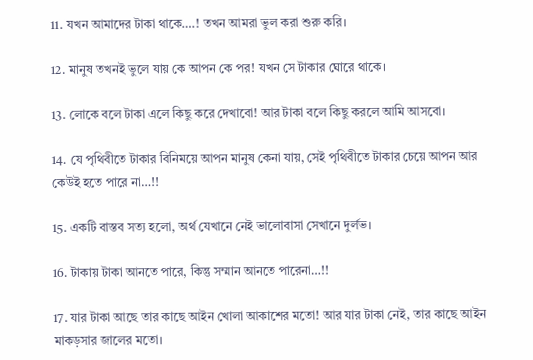11. যখন আমাদের টাকা থাকে….! তখন আমরা ভুল করা শুরু করি।

12. মানুষ তখনই ভুলে যায় কে আপন কে পর! যখন সে টাকার ঘোরে থাকে।

13. লোকে বলে টাকা এলে কিছু করে দেখাবো! আর টাকা বলে কিছু করলে আমি আসবো।

14. যে পৃথিবীতে টাকার বিনিময়ে আপন মানুষ কেনা যায়, সেই পৃথিবীতে টাকার চেয়ে আপন আর কেউই হতে পারে না…!!

15. একটি বাস্তব সত্য হলো, অর্থ যেখানে নেই ভালোবাসা সেখানে দুর্লভ।

16. টাকায় টাকা আনতে পারে, কিন্তু সম্মান আনতে পারেনা…!!

17. যার টাকা আছে তার কাছে আইন খোলা আকাশের মতো! আর যার টাকা নেই, তার কাছে আইন মাকড়সার জালের মতো।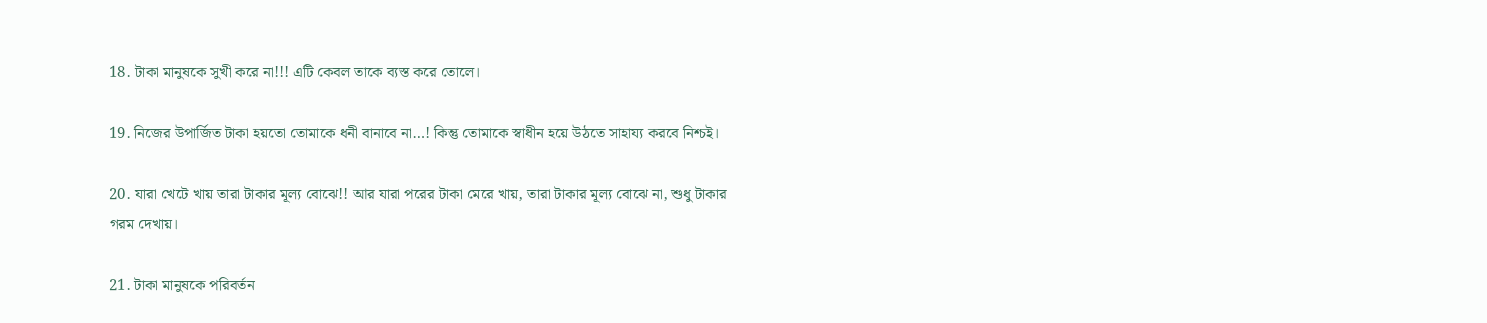18. টাকা মানুষকে সুখী করে না!!! এটি কেবল তাকে ব্যস্ত করে তোলে।

19. নিজের উপার্জিত টাকা হয়তো তোমাকে ধনী বানাবে না…! কিন্তু তোমাকে স্বাধীন হয়ে উঠতে সাহায্য করবে নিশ্চই।

20. যারা খেটে খায় তারা টাকার মূল্য বোঝে!! আর যারা পরের টাকা মেরে খায়, তারা টাকার মূল্য বোঝে না, শুধু টাকার গরম দেখায়।

21. টাকা মানুষকে পরিবর্তন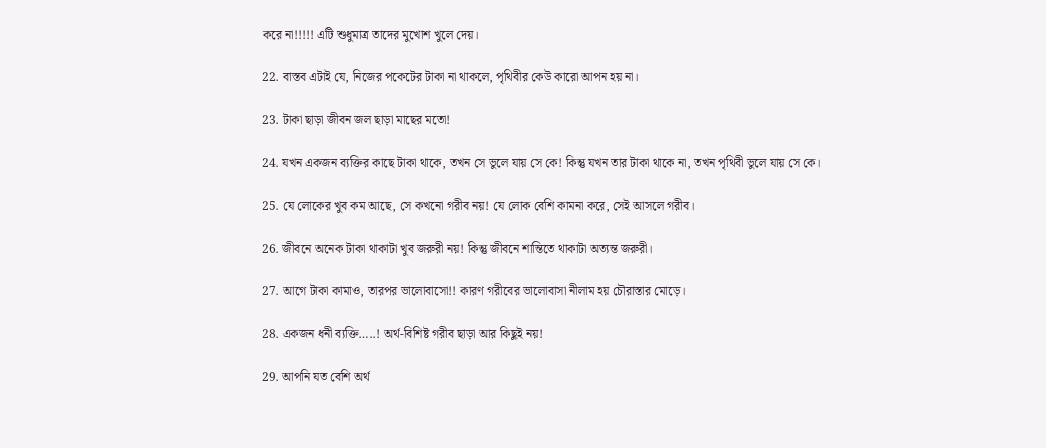করে না!!!!! এটি শুধুমাত্র তাদের মুখোশ খুলে দেয়।

22. বাস্তব এটাই যে, নিজের পকেটের টাকা না থাকলে, পৃথিবীর কেউ কারো আপন হয় না।

23. টাকা ছাড়া জীবন জল ছাড়া মাছের মতো!

24. যখন একজন ব্যক্তির কাছে টাকা থাকে, তখন সে ভুলে যায় সে কে! কিন্তু যখন তার টাকা থাকে না, তখন পৃথিবী ভুলে যায় সে কে।

25. যে লোকের খুব কম আছে, সে কখনো গরীব নয়! যে লোক বেশি কামনা করে, সেই আসলে গরীব।

26. জীবনে অনেক টাকা থাকাটা খুব জরুরী নয়! কিন্তু জীবনে শান্তিতে থাকাটা অত্যন্ত জরুরী।

27. আগে টাকা কামাও, তারপর ভালোবাসো!! কারণ গরীবের ভালোবাসা নীলাম হয় চৌরাস্তার মোড়ে।

28. একজন ধনী ব্যক্তি…..! অর্থ-বিশিষ্ট গরীব ছাড়া আর কিছুই নয়!

29. আপনি যত বেশি অর্থ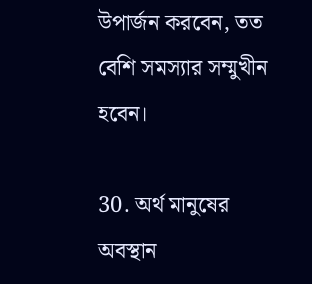উপার্জন করবেন, তত বেশি সমস্যার সম্মুখীন হবেন।

30. অর্থ মানুষের অবস্থান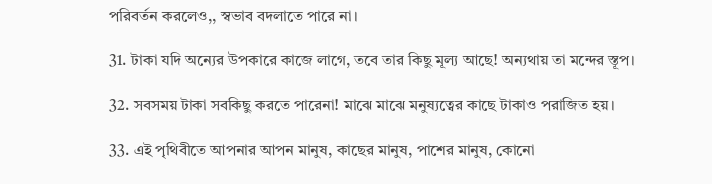পরিবর্তন করলেও,, স্বভাব বদলাতে পারে না।

31. টাকা যদি অন্যের উপকারে কাজে লাগে, তবে তার কিছু মূল্য আছে! অন্যথায় তা মন্দের স্তূপ।

32. সবসময় টাকা সবকিছু করতে পারেনা! মাঝে মাঝে মনুষ্যত্বের কাছে টাকাও পরাজিত হয়।

33. এই পৃথিবীতে আপনার আপন মানুষ, কাছের মানুষ, পাশের মানুষ, কোনো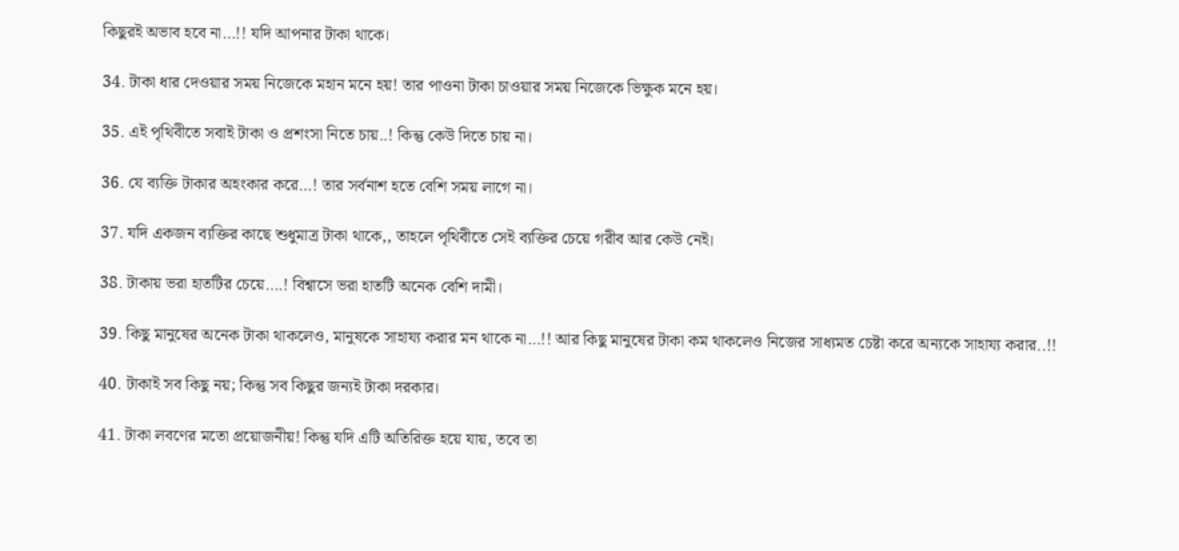কিছুরই অভাব হবে না…!! যদি আপনার টাকা থাকে।

34. টাকা ধার দেওয়ার সময় নিজেকে মহান মনে হয়! তার পাওনা টাকা চাওয়ার সময় নিজেকে ভিক্ষুক মনে হয়।

35. এই পৃথিবীতে সবাই টাকা ও প্রশংসা নিতে চায়..! কিন্তু কেউ দিতে চায় না।

36. যে ব্যক্তি টাকার অহংকার করে…! তার সর্বনাশ হতে বেশি সময় লাগে না।

37. যদি একজন ব্যক্তির কাছে শুধুমাত্র টাকা থাকে,, তাহলে পৃথিবীতে সেই ব্যক্তির চেয়ে গরীব আর কেউ নেই।

38. টাকায় ভরা হাতটির চেয়ে….! বিশ্বাসে ভরা হাতটি অনেক বেশি দামী।

39. কিছু মানুষের অনেক টাকা থাকলেও, মানুষকে সাহায্য করার মন থাকে না…!! আর কিছু মানুষের টাকা কম থাকলেও নিজের সাধ্যমত চেষ্টা করে অন্যকে সাহায্য করার..!!

40. টাকাই সব কিছু নয়; কিন্তু সব কিছুর জন্যই টাকা দরকার।

41. টাকা লবণের মতো প্রয়োজনীয়! কিন্তু যদি এটি অতিরিক্ত হয়ে যায়, তবে তা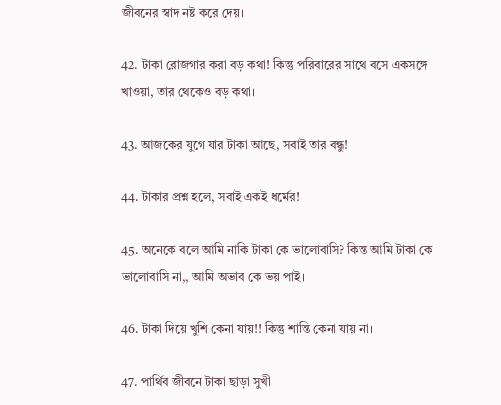জীবনের স্বাদ নষ্ট করে দেয়।

42. টাকা রোজগার করা বড় কথা! কিন্তু পরিবারের সাথে বসে একসঙ্গে খাওয়া, তার থেকেও বড় কথা।

43. আজকের যুগে যার টাকা আছে, সবাই তার বন্ধু!

44. টাকার প্রশ্ন হলে, সবাই একই ধর্মের!

45. অনেকে বলে আমি নাকি টাকা কে ভালোবাসি? কিন্ত আমি টাকা কে ভালোবাসি না,, আমি অভাব কে ভয় পাই।

46. টাকা দিয়ে খুশি কেনা যায়!! কিন্তু শান্তি কেনা যায় না।

47. পার্থিব জীবনে টাকা ছাড়া সুখী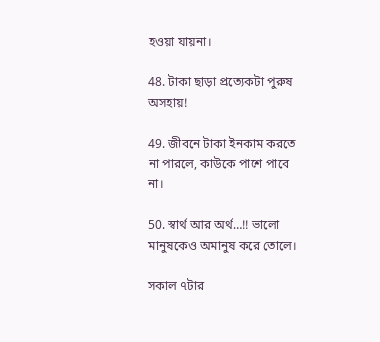হওয়া যায়না।

48. টাকা ছাড়া প্রত্যেকটা পুরুষ অসহায়!

49. জীবনে টাকা ইনকাম করতে না পারলে, কাউকে পাশে পাবে না।

50. স্বার্থ আর অর্থ…!! ভালো মানুষকেও অমানুষ করে তোলে।

সকাল ৭টার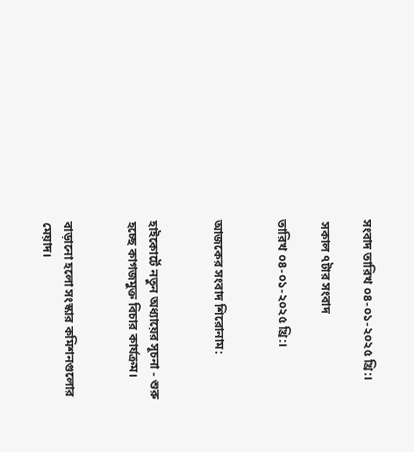সংবাদ তারিখ ০৪-০১-২০২৫ খ্রি:।

 সকাল ৭টার সংবাদ

তারিখ ০৪-০১-২০২৫ খ্রি:।


আজকের সংবাদ শিরোনাম:


হাইকোর্টে নতুন অধ্যায়ের সূচনা - শুরু হচ্ছে কাগজমুক্ত বিচার কার্যক্রম।


বাড়ানো হলো সংস্কার কমিশনগুলোর মেয়াদ।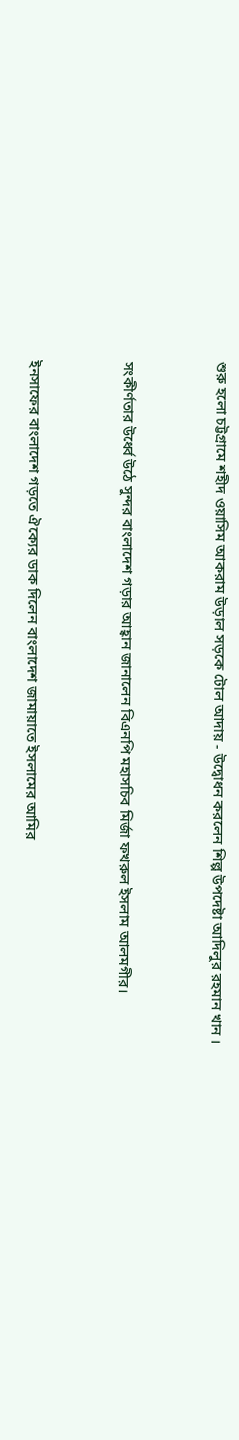শুরু হলো চট্টগ্রামে শহীদ ওয়াসিম আকরাম উড়াল সড়কে টোল আদায় - উদ্বোধন করলেন শিল্প উপদেষ্টা আদিলুর রহমান খান ।


সংকীর্ণতার উর্ধ্বে উঠে সুন্দর বাংলাদেশ গড়ার আহ্বান জানালেন বিএনপি মহাসচিব মির্জা ফখরুল ইসলাম আলমগীর।


ইনসাফের বাংলাদেশ গড়তে ঐক্যের ডাক দিলেন বাংলাদেশ জামায়াতে ইসলামের আমির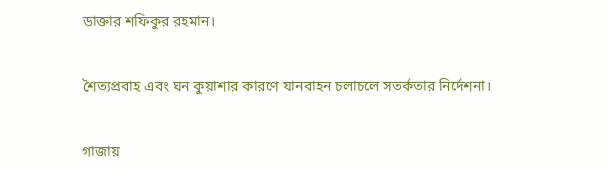ডাক্তার শফিকুর রহমান।


শৈত্যপ্রবাহ এবং ঘন কুয়াশার কারণে যানবাহন চলাচলে সতর্কতার নির্দেশনা।


গাজায়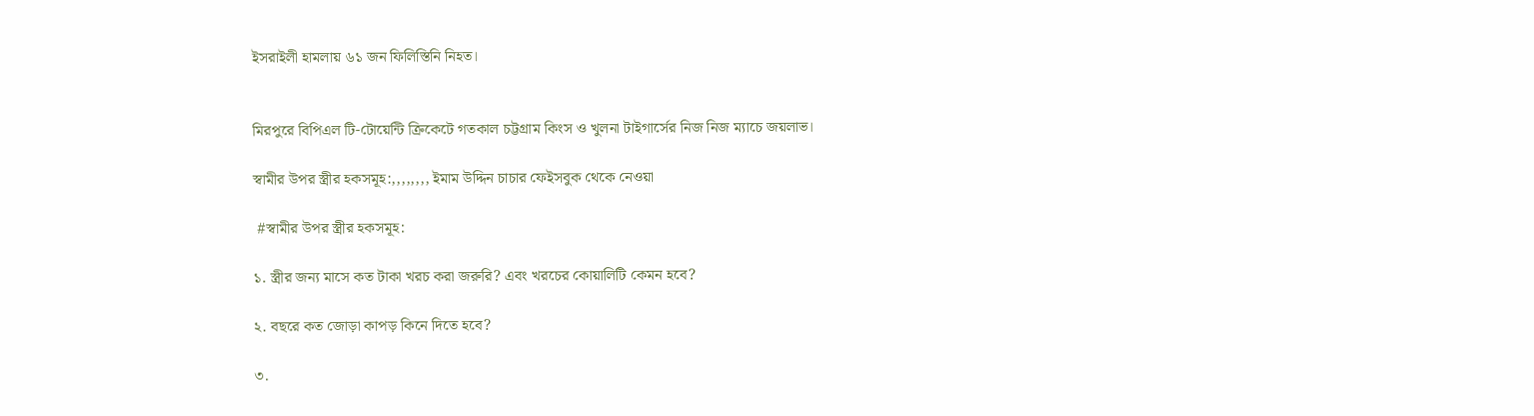ইসরাইলী হামলায় ৬১ জন ফিলিস্তিনি নিহত।


মিরপুরে বিপিএল টি-টোয়েন্টি ক্রিকেটে গতকাল চট্টগ্রাম কিংস ও খুলনা টাইগার্সের নিজ নিজ ম্যাচে জয়লাভ।

স্বামীর উপর স্ত্রীর হকসমূহ:,,,,,,,, ইমাম উদ্দিন চাচার ফেইসবুক থেকে নেওয়া

 #স্বামীর উপর স্ত্রীর হকসমূহ:

১. স্ত্রীর জন্য মাসে কত টাকা খরচ করা জরুরি? এবং খরচের কোয়ালিটি কেমন হবে?

২. বছরে কত জোড়া কাপড় কিনে দিতে হবে?

৩.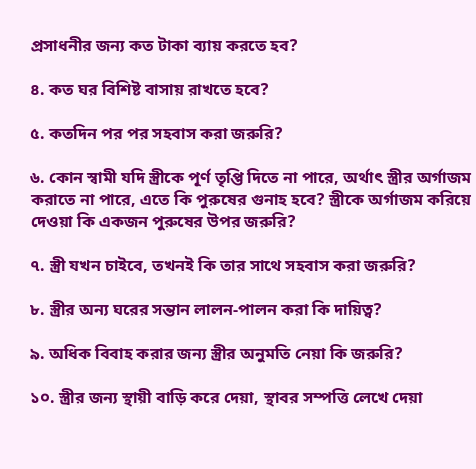প্রসাধনীর জন্য কত টাকা ব্যায় করতে হব?

৪. কত ঘর বিশিষ্ট বাসায় রাখতে হবে?

৫. কতদিন পর পর সহবাস করা জরুরি?

৬. কোন স্বামী যদি স্ত্রীকে পূর্ণ তৃপ্তি দিতে না পারে, অর্থাৎ স্ত্রীর অর্গাজম করাতে না পারে, এতে কি পুরুষের গুনাহ হবে? স্ত্রীকে অর্গাজম করিয়ে দেওয়া কি একজন পুরুষের উপর জরুরি?

৭. স্ত্রী যখন চাইবে, তখনই কি তার সাথে সহবাস করা জরুরি?

৮. স্ত্রীর অন্য ঘরের সন্তান লালন-পালন করা কি দায়িত্ব?

৯. অধিক বিবাহ করার জন্য স্ত্রীর অনুমতি নেয়া কি জরুরি?

১০. স্ত্রীর জন্য স্থায়ী বাড়ি করে দেয়া, স্থাবর সম্পত্তি লেখে দেয়া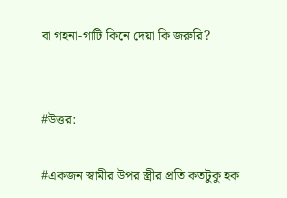বা গহনা-গাটি কিনে দেয়া কি জরুরি?


#উত্তর:

#একজন স্বামীর উপর স্ত্রীর প্রতি কতটুকু হক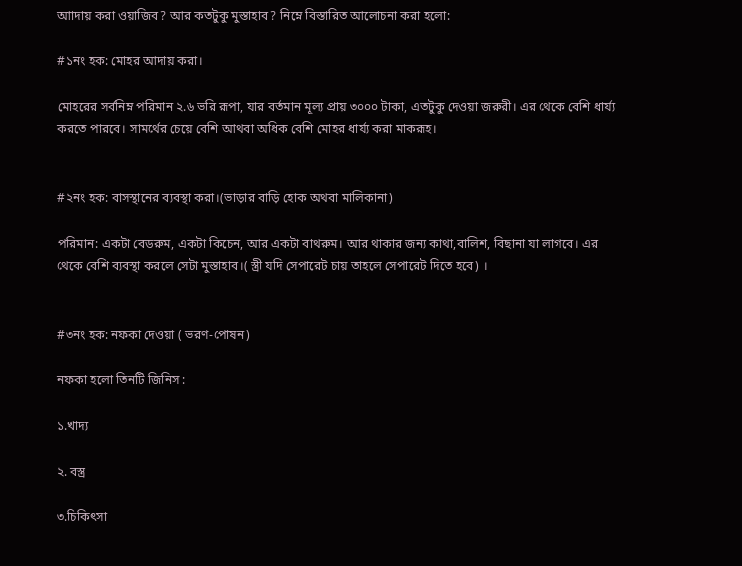আাদায় করা ওয়াজিব? আর কতটুকু মুস্তাহাব? নিম্নে বিস্তারিত আলোচনা করা হলো:

#১নং হক: মোহর আদায় করা।

মোহরের সর্বনিম্ন পরিমান ২.৬ ভরি রূপা, যার বর্তমান মূল্য প্রায় ৩০০০ টাকা, এতটুকু দেওয়া জরুরী। এর থেকে বেশি ধার্য্য করতে পারবে। সামর্থের চেয়ে বেশি আথবা অধিক বেশি মোহর ধার্য্য করা মাকরূহ।


#২নং হক: বাসস্থানের ব্যবস্থা করা।(ভাড়ার বাড়ি হোক অথবা মালিকানা)

পরিমান: একটা বেডরুম, একটা কিচেন, আর একটা বাথরুম। আর থাকার জন্য কাথা,বালিশ, বিছানা যা লাগবে। এর থেকে বেশি ব্যবস্থা করলে সেটা মুস্তাহাব।( স্ত্রী যদি সেপারেট চায় তাহলে সেপারেট দিতে হবে) ।


#৩নং হক: নফকা দেওয়া ( ভরণ-পোষন)

নফকা হলো তিনটি জিনিস :

১.খাদ্য

২. বস্ত্র

৩.চিকিৎসা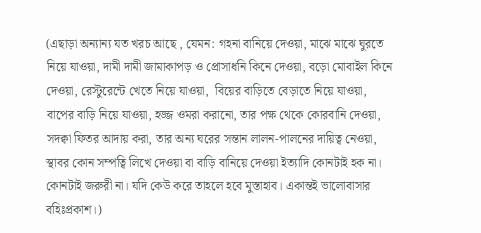(এছাড়া অন্যান্য যত খরচ আছে , যেমন: গহনা বানিয়ে দেওয়া, মাঝে মাঝে ঘুরতে নিয়ে যাওয়া, দামী দামী জামাকাপড় ও প্রোসাধনি কিনে দেওয়া, বড়ো মোবাইল কিনে দেওয়া, রেস্টুরেন্টে খেতে নিয়ে যাওয়া,  বিয়ের বাড়িতে বেড়াতে নিয়ে যাওয়া, বাপের বাড়ি নিয়ে যাওয়া, হজ্জ ওমরা করানো, তার পক্ষ থেকে কোরবানি দেওয়া, সদক্বা ফিতর আদায় করা, তার অন্য ঘরের সন্তান লালন-পালনের দায়িত্ব নেওয়া, স্থাবর কোন সম্পত্বি লিখে দেওয়া বা বাড়ি বানিয়ে দেওয়া ইত্যাদি কোনটাই হক না। কোনটাই জরুরী না। যদি কেউ করে তাহলে হবে মুস্তাহাব। একান্তই ভালোবাসার বহিঃপ্রকাশ।)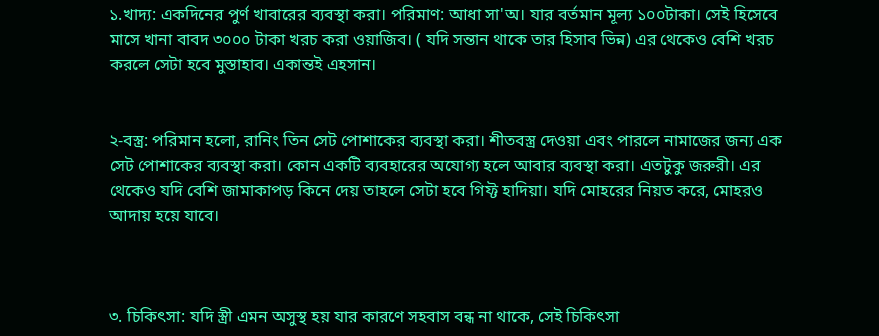১.খাদ্য: একদিনের পুর্ণ খাবারের ব্যবস্থা করা। পরিমাণ: আধা সা'অ। যার বর্তমান মূল্য ১০০টাকা। সেই হিসেবে মাসে খানা বাবদ ৩০০০ টাকা খরচ করা ওয়াজিব। ( যদি সন্তান থাকে তার হিসাব ভিন্ন) এর থেকেও বেশি খরচ করলে সেটা হবে মুস্তাহাব। একান্তই এহসান।


২-বস্ত্র: পরিমান হলো, রানিং তিন সেট পোশাকের ব্যবস্থা করা। শীতবস্ত্র দেওয়া এবং পারলে নামাজের জন্য এক সেট পোশাকের ব্যবস্থা করা। কোন একটি ব্যবহারের অযোগ্য হলে আবার ব্যবস্থা করা। এতটুকু জরুরী। এর থেকেও যদি বেশি জামাকাপড় কিনে দেয় তাহলে সেটা হবে গিফ্ট হাদিয়া। যদি মোহরের নিয়ত করে, মোহরও আদায় হয়ে যাবে।



৩. চিকিৎসা: যদি স্ত্রী এমন অসুস্থ হয় যার কারণে সহবাস বন্ধ না থাকে, সেই চিকিৎসা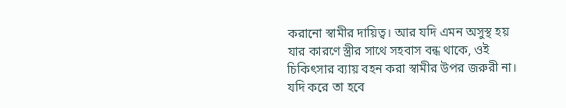করানো স্বামীর দায়িত্ব।‌ আর যদি এমন অসুস্থ হয় যার কারণে স্ত্রীর সাথে সহবাস বন্ধ থাকে, ওই চিকিৎসার ব্যায় বহন করা স্বামীর উপর জরুরী না। যদি করে তা হবে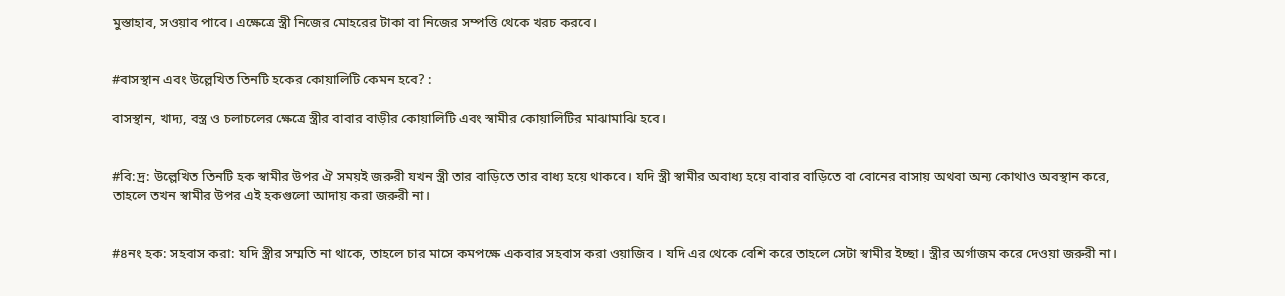মুস্তাহাব, সওয়াব পাবে। এক্ষেত্রে স্ত্রী নিজের মোহরের টাকা বা নিজের সম্পত্তি থেকে খরচ করবে।


#বাসস্থান এবং উল্লেখিত তিনটি হকের কোয়ালিটি কেমন হবে? :

বাসস্থান, খাদ্য, বস্ত্র ও চলাচলের ক্ষেত্রে স্ত্রীর বাবার বাড়ীর কোয়ালিটি এবং স্বামীর কোয়ালিটির মাঝামাঝি হবে।


#বি:দ্র: উল্লেখিত তিনটি হক স্বামীর উপর ঐ সময়ই জরুরী যখন স্ত্রী তার বাড়িতে তার বাধ্য হয়ে থাকবে। যদি স্ত্রী স্বামীর অবাধ্য হয়ে বাবার বাড়িতে বা বোনের বাসায় অথবা অন্য কোথাও অবস্থান করে, তাহলে তখন স্বামীর উপর এই হকগুলো আদায় করা জরুরী না।


#৪নং হক: সহবাস করা: যদি স্ত্রীর সম্মতি না থাকে, তাহলে চার মাসে কমপক্ষে একবার সহবাস করা ওয়াজিব । যদি এর থেকে বেশি করে তাহলে সেটা স্বামীর ইচ্ছা। স্ত্রীর অর্গাজম করে দেওয়া জরুরী না।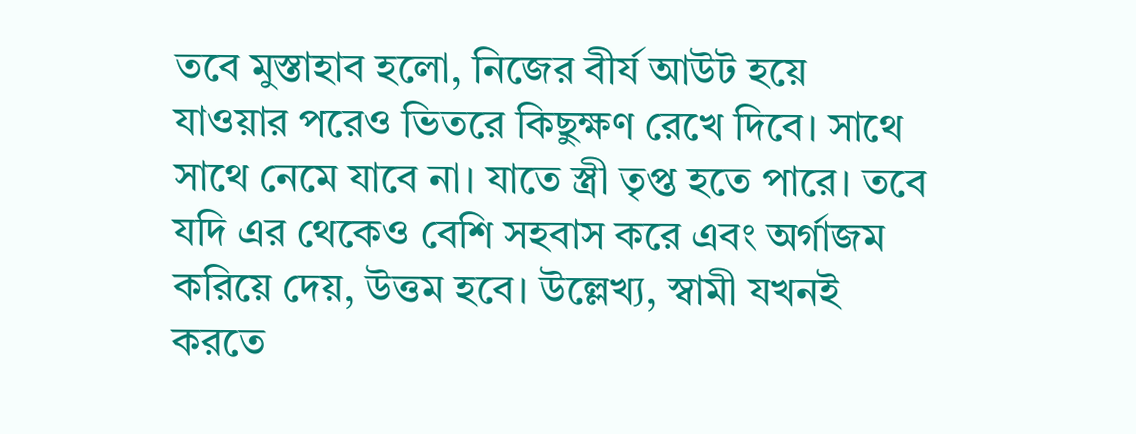তবে মুস্তাহাব হলো, নিজের বীর্য আউট হয়ে যাওয়ার পরেও ভিতরে কিছুক্ষণ রেখে দিবে। সাথে সাথে নেমে যাবে না। যাতে স্ত্রী তৃপ্ত হতে পারে। তবে যদি এর থেকেও বেশি সহবাস করে এবং অর্গাজম করিয়ে দেয়, উত্তম হবে। উল্লেখ্য, স্বামী যখনই করতে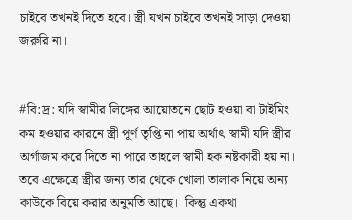চাইবে তখনই দিতে হবে। স্ত্রী যখন চাইবে তখনই সাড়া দেওয়া জরুরি না।


#বি:দ্র: যদি স্বামীর লিঙ্গের আয়োতনে ছোট হওয়া বা টাইমিং কম হওয়ার কারনে স্ত্রী পূর্ণ তৃপ্তি না পায় অর্থাৎ স্বামী যদি স্ত্রীর অর্গাজম করে দিতে না পারে তাহলে স্বামী হক নষ্টকারী হয় না। তবে এক্ষেত্রে স্ত্রীর জন্য তার থেকে খোলা তালাক নিয়ে অন্য কাউকে বিয়ে করার অনুমতি আছে।  কিন্তু একথা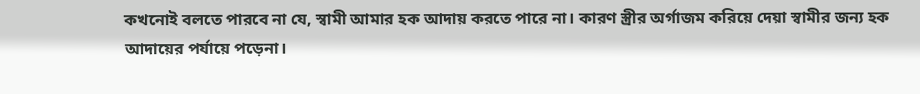কখনোই বলতে পারবে না যে, স্বামী আমার হক আদায় করতে পারে না। কারণ স্ত্রীর অর্গাজম করিয়ে দেয়া স্বামীর জন্য হক আদায়ের পর্যায়ে পড়েনা।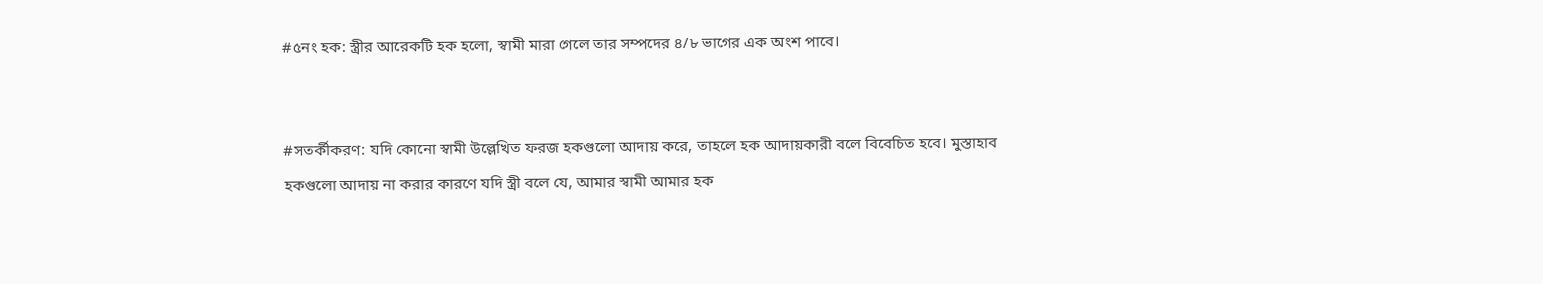#৫নং হক: স্ত্রীর আরেকটি হক হলো, স্বামী মারা গেলে তার সম্পদের ৪/৮ ভাগের এক অংশ পাবে।


#সতর্কীকরণ: যদি কোনো স্বামী উল্লেখিত ফরজ হকগুলো আদায় করে, তাহলে হক আদায়কারী বলে বিবেচিত হবে। মুস্তাহাব হকগুলো আদায় না করার কারণে যদি স্ত্রী বলে যে, আমার স্বামী আমার হক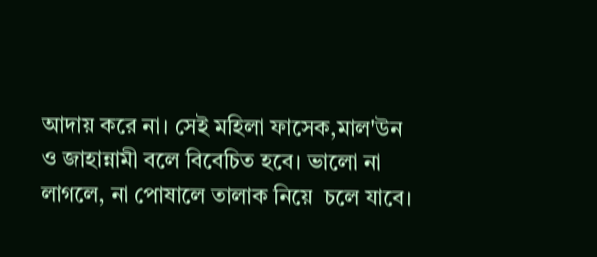আদায় করে না। সেই মহিলা ফাসেক,মাল'উন ও জাহান্নামী বলে বিবেচিত হবে। ভালো না লাগলে, না পোষালে তালাক নিয়ে  চলে যাবে।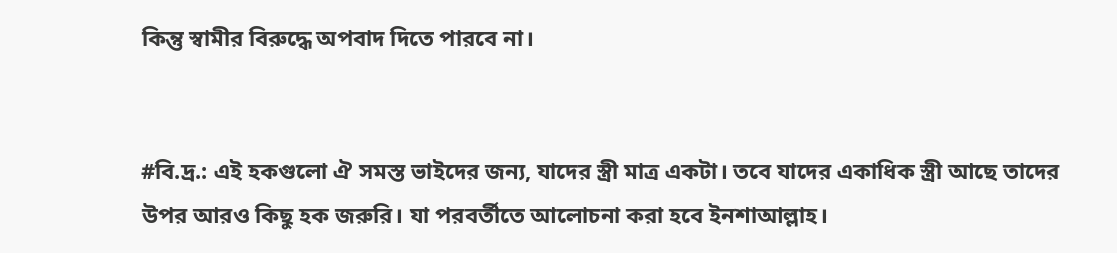কিন্তু স্বামীর বিরুদ্ধে অপবাদ দিতে পারবে না।


#বি.দ্র.: এই হকগুলো ঐ সমস্ত ভাইদের জন্য, যাদের স্ত্রী মাত্র একটা। তবে যাদের একাধিক স্ত্রী আছে তাদের উপর আরও কিছু হক জরুরি। যা পরবর্তীতে আলোচনা করা হবে ইনশাআল্লাহ।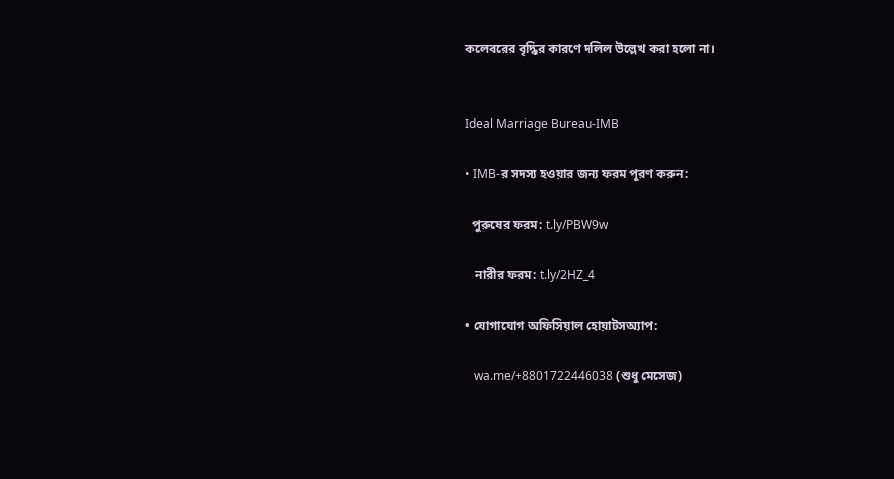কলেবরের বৃদ্ধির কারণে দলিল উল্লেখ করা হলো না।


Ideal Marriage Bureau-IMB

• IMB-র সদস্য হওয়ার জন্য ফরম পূরণ করুন:

  পুরুষের ফরম: t.ly/PBW9w

   নারীর ফরম: t.ly/2HZ_4

• যোগাযোগ অফিসিয়াল হোয়াটসঅ্যাপ:

   wa.me/+8801722446038 (শুধু মেসেজ)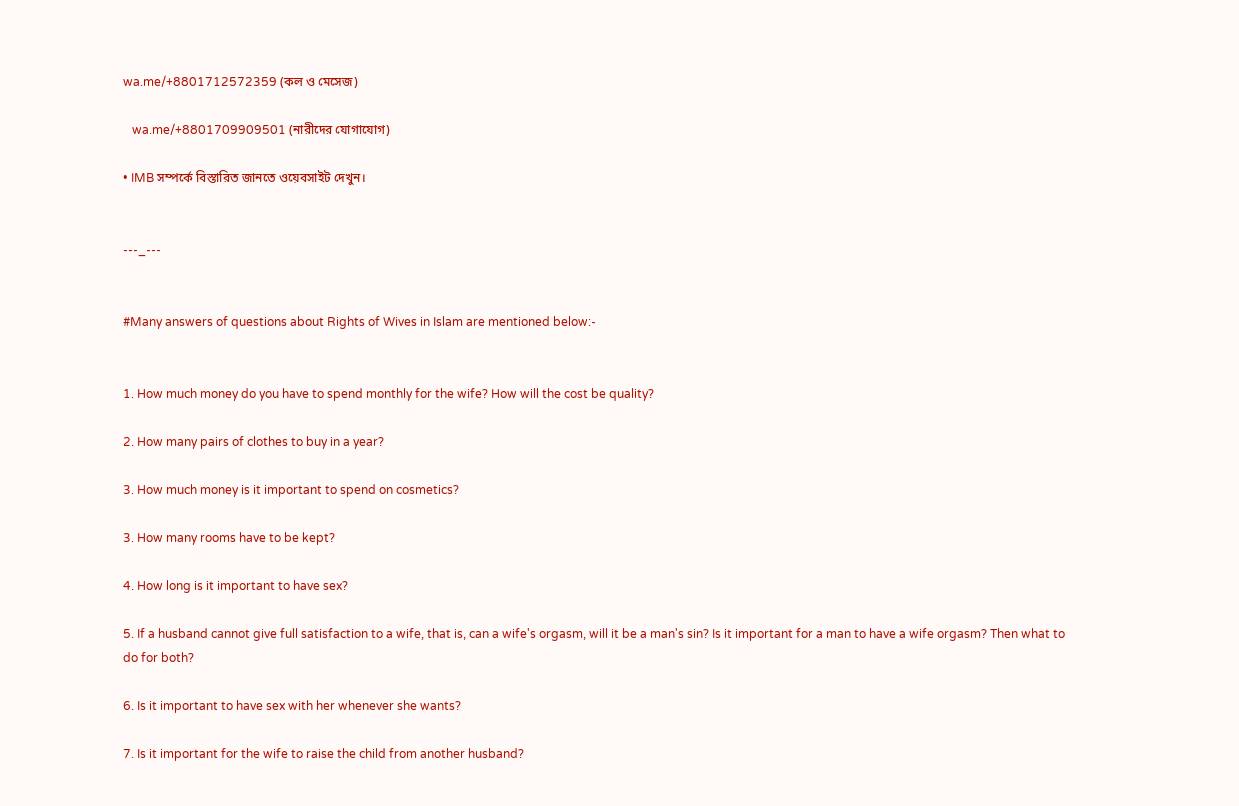wa.me/+8801712572359 (কল ও মেসেজ)

   wa.me/+8801709909501 (নারীদের যোগাযোগ)

• IMB সম্পর্কে বিস্তারিত জানতে ওয়েবসাইট দেখুন।


---_---


#Many answers of questions about Rights of Wives in Islam are mentioned below:-


1. How much money do you have to spend monthly for the wife? How will the cost be quality?

2. How many pairs of clothes to buy in a year?

3. How much money is it important to spend on cosmetics?

3. How many rooms have to be kept?

4. How long is it important to have sex?

5. If a husband cannot give full satisfaction to a wife, that is, can a wife's orgasm, will it be a man's sin? Is it important for a man to have a wife orgasm? Then what to do for both?

6. Is it important to have sex with her whenever she wants?

7. Is it important for the wife to raise the child from another husband?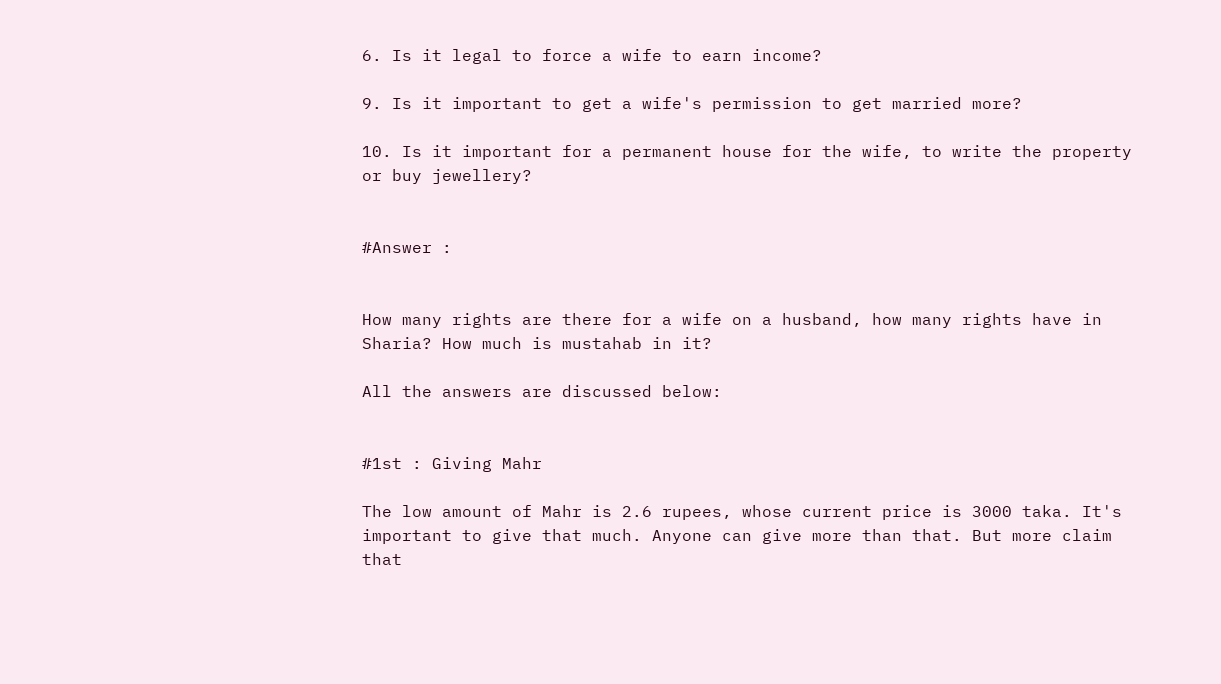6. Is it legal to force a wife to earn income?

9. Is it important to get a wife's permission to get married more?

10. Is it important for a permanent house for the wife, to write the property or buy jewellery?


#Answer :


How many rights are there for a wife on a husband, how many rights have in Sharia? How much is mustahab in it?

All the answers are discussed below:


#1st : Giving Mahr

The low amount of Mahr is 2.6 rupees, whose current price is 3000 taka. It's important to give that much. Anyone can give more than that. But more claim that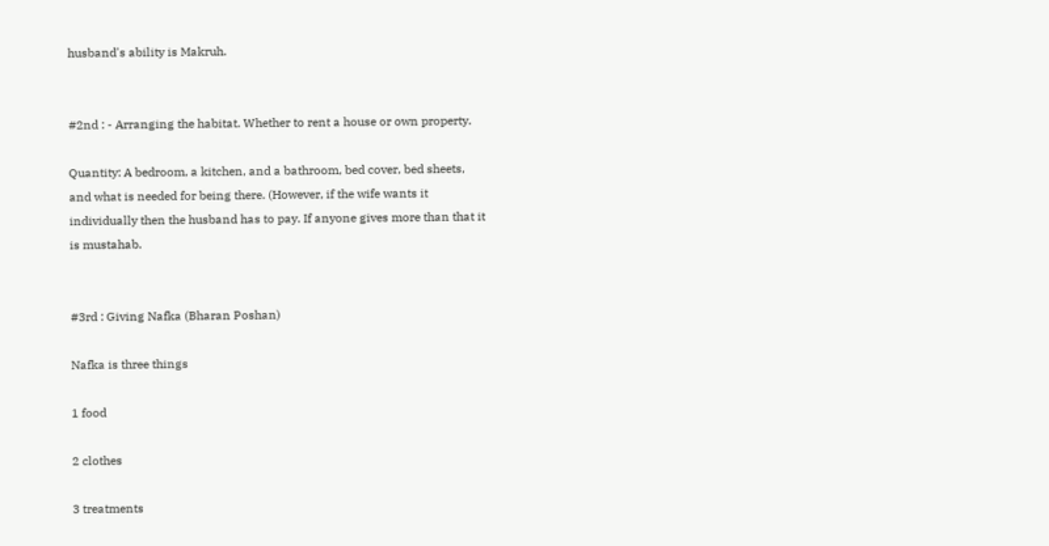husband's ability is Makruh.


#2nd : - Arranging the habitat. Whether to rent a house or own property.

Quantity: A bedroom, a kitchen, and a bathroom, bed cover, bed sheets, and what is needed for being there. (However, if the wife wants it individually then the husband has to pay. If anyone gives more than that it is mustahab.


#3rd : Giving Nafka (Bharan Poshan)

Nafka is three things

1 food

2 clothes

3 treatments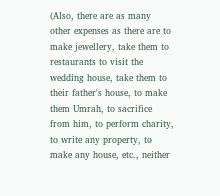(Also, there are as many other expenses as there are to make jewellery, take them to restaurants to visit the wedding house, take them to their father's house, to make them Umrah, to sacrifice from him, to perform charity, to write any property, to make any house, etc., neither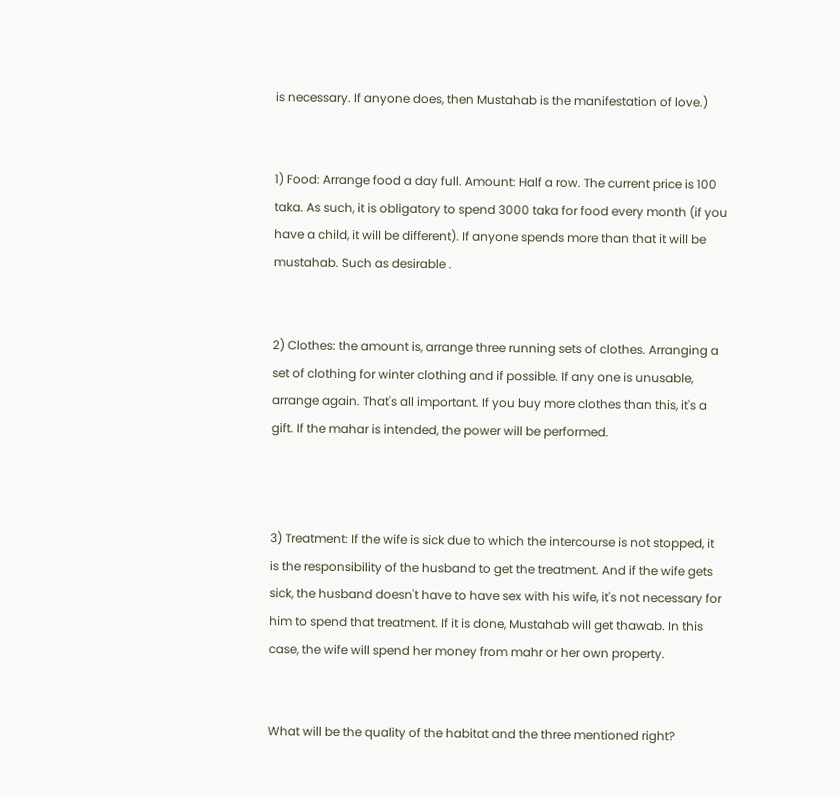is necessary. If anyone does, then Mustahab is the manifestation of love.)


1) Food: Arrange food a day full. Amount: Half a row. The current price is 100 taka. As such, it is obligatory to spend 3000 taka for food every month (if you have a child, it will be different). If anyone spends more than that it will be mustahab. Such as desirable .


2) Clothes: the amount is, arrange three running sets of clothes. Arranging a set of clothing for winter clothing and if possible. If any one is unusable, arrange again. That's all important. If you buy more clothes than this, it's a gift. If the mahar is intended, the power will be performed.



3) Treatment: If the wife is sick due to which the intercourse is not stopped, it is the responsibility of the husband to get the treatment. And if the wife gets sick, the husband doesn't have to have sex with his wife, it's not necessary for him to spend that treatment. If it is done, Mustahab will get thawab. In this case, the wife will spend her money from mahr or her own property.


What will be the quality of the habitat and the three mentioned right?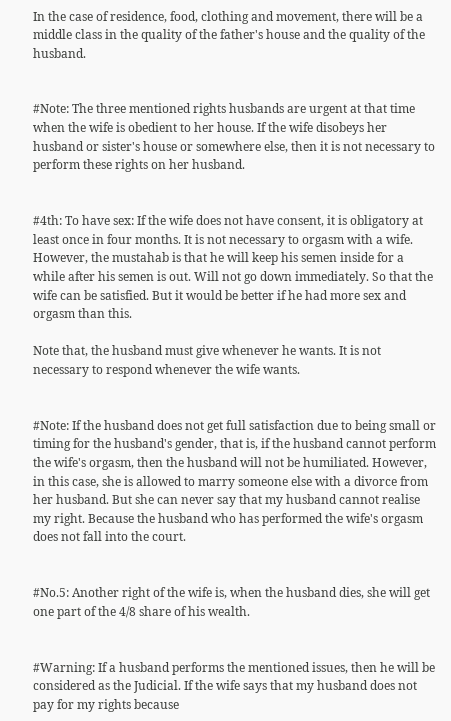In the case of residence, food, clothing and movement, there will be a middle class in the quality of the father's house and the quality of the husband.


#Note: The three mentioned rights husbands are urgent at that time when the wife is obedient to her house. If the wife disobeys her husband or sister's house or somewhere else, then it is not necessary to perform these rights on her husband.


#4th: To have sex: If the wife does not have consent, it is obligatory at least once in four months. It is not necessary to orgasm with a wife. However, the mustahab is that he will keep his semen inside for a while after his semen is out. Will not go down immediately. So that the wife can be satisfied. But it would be better if he had more sex and orgasm than this.

Note that, the husband must give whenever he wants. It is not necessary to respond whenever the wife wants.


#Note: If the husband does not get full satisfaction due to being small or timing for the husband's gender, that is, if the husband cannot perform the wife's orgasm, then the husband will not be humiliated. However, in this case, she is allowed to marry someone else with a divorce from her husband. But she can never say that my husband cannot realise my right. Because the husband who has performed the wife's orgasm does not fall into the court.


#No.5: Another right of the wife is, when the husband dies, she will get one part of the 4/8 share of his wealth.


#Warning: If a husband performs the mentioned issues, then he will be considered as the Judicial. If the wife says that my husband does not pay for my rights because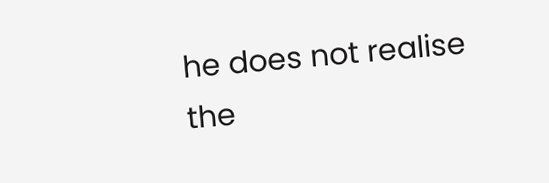he does not realise the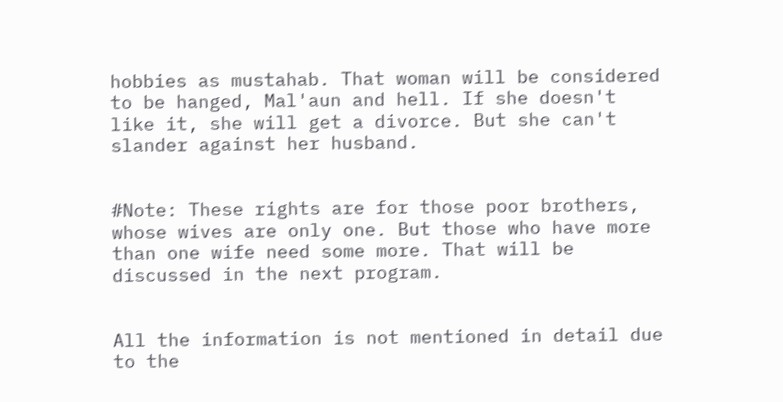hobbies as mustahab. That woman will be considered to be hanged, Mal'aun and hell. If she doesn't like it, she will get a divorce. But she can't slander against her husband.


#Note: These rights are for those poor brothers, whose wives are only one. But those who have more than one wife need some more. That will be discussed in the next program.


All the information is not mentioned in detail due to the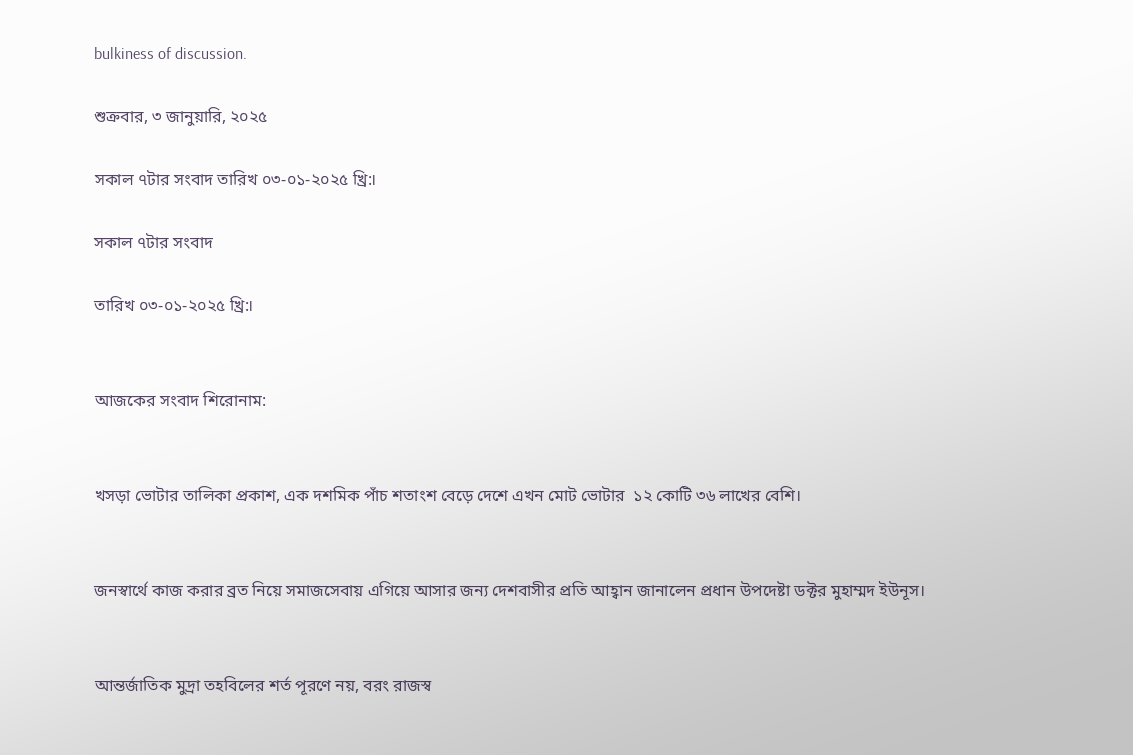bulkiness of discussion.

শুক্রবার, ৩ জানুয়ারি, ২০২৫

সকাল ৭টার সংবাদ তারিখ ০৩-০১-২০২৫ খ্রি:।

সকাল ৭টার সংবাদ

তারিখ ০৩-০১-২০২৫ খ্রি:।


আজকের সংবাদ শিরোনাম:


খসড়া ভোটার তালিকা প্রকাশ, এক দশমিক পাঁচ শতাংশ বেড়ে দেশে এখন মোট ভোটার  ১২ কোটি ৩৬ লাখের বেশি।


জনস্বার্থে কাজ করার ব্রত নিয়ে সমাজসেবায় এগিয়ে আসার জন্য দেশবাসীর প্রতি আহ্বান জানালেন প্রধান উপদেষ্টা ডক্টর মুহাম্মদ ইউনূস।


আন্তর্জাতিক মুদ্রা তহবিলের শর্ত পূরণে নয়, বরং রাজস্ব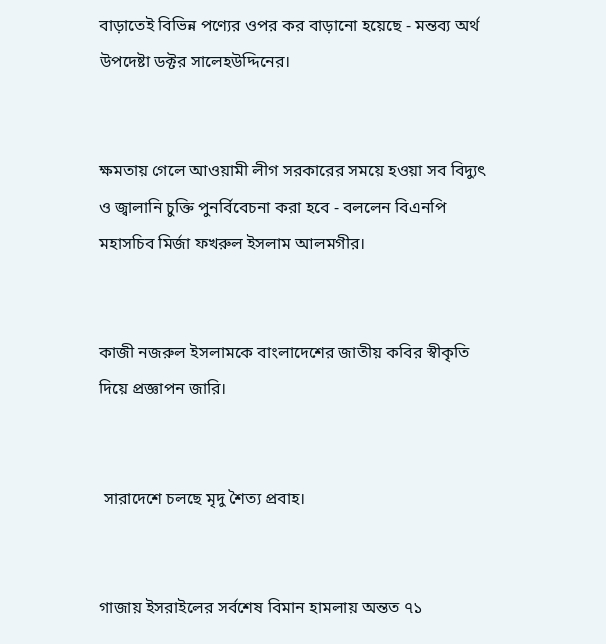বাড়াতেই বিভিন্ন পণ্যের ওপর কর বাড়ানো হয়েছে - মন্তব্য অর্থ উপদেষ্টা ডক্টর সালেহউদ্দিনের।


ক্ষমতায় গেলে আওয়ামী লীগ সরকারের সময়ে হওয়া সব বিদ্যুৎ ও জ্বালানি চুক্তি পুনর্বিবেচনা করা হবে - বললেন বিএনপি মহাসচিব মির্জা ফখরুল ইসলাম আলমগীর।


কাজী নজরুল ইসলামকে বাংলাদেশের জাতীয় কবির স্বীকৃতি দিয়ে প্রজ্ঞাপন জারি।


 সারাদেশে চলছে মৃদু শৈত্য প্রবাহ।


গাজায় ইসরাইলের সর্বশেষ বিমান হামলায় অন্তত ৭১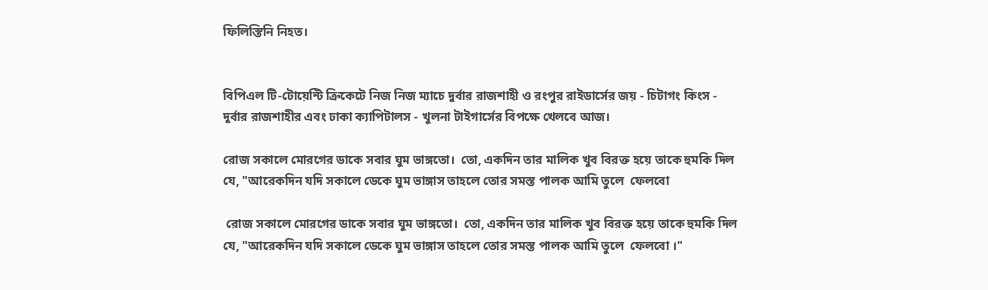ফিলিস্তিনি নিহত।


বিপিএল টি-টোয়েন্টি ক্রিকেটে নিজ নিজ ম্যাচে দুর্বার রাজশাহী ও রংপুর রাইডার্সের জয় - চিটাগং কিংস - দুর্বার রাজশাহীর এবং ঢাকা ক্যাপিটালস - খুলনা টাইগার্সের বিপক্ষে খেলবে আজ।

রোজ সকালে মোরগের ডাকে সবার ঘুম ভাঙ্গতো।  তো, একদিন তার মালিক খুব বিরক্ত হয়ে তাকে হুমকি দিল যে, "আরেকদিন যদি সকালে ডেকে ঘুম ভাঙ্গাস তাহলে তোর সমস্ত পালক আমি তুলে  ফেলবো

 রোজ সকালে মোরগের ডাকে সবার ঘুম ভাঙ্গতো।  তো, একদিন তার মালিক খুব বিরক্ত হয়ে তাকে হুমকি দিল যে, "আরেকদিন যদি সকালে ডেকে ঘুম ভাঙ্গাস তাহলে তোর সমস্ত পালক আমি তুলে  ফেলবো ।"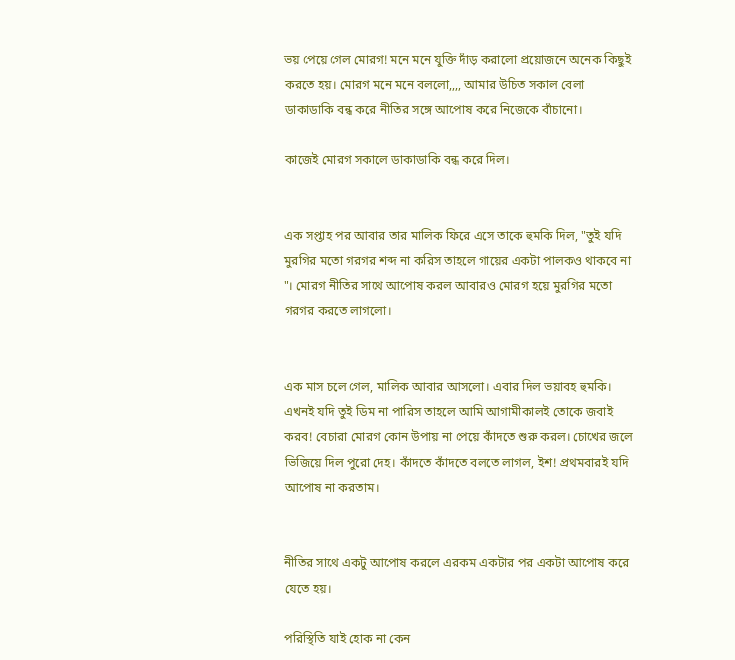ভয় পেয়ে গেল মোরগ! মনে মনে যুক্তি দাঁড় করালো প্রয়োজনে অনেক কিছুই করতে হয়। মোরগ মনে মনে বললো,,,, আমার উচিত সকাল বেলা ডাকাডাকি বন্ধ করে নীতির সঙ্গে আপোষ করে নিজেকে বাঁচানো।

কাজেই মোরগ সকালে ডাকাডাকি বন্ধ করে দিল।


এক সপ্তাহ পর আবার তার মালিক ফিরে এসে তাকে হুমকি দিল, "তুই যদি মুরগির মতো গরগর শব্দ না করিস তাহলে গায়ের একটা পালকও থাকবে না "। মোরগ নীতির সাথে আপোষ করল আবারও মোরগ হয়ে মুরগির মতো গরগর করতে লাগলো।


এক মাস চলে গেল, মালিক আবার আসলো। এবার দিল ভয়াবহ হুমকি। এখনই যদি তুই ডিম না পারিস তাহলে আমি আগামীকালই তোকে জবাই করব! বেচারা মোরগ কোন উপায় না পেয়ে কাঁদতে শুরু করল। চোখের জলে ভিজিয়ে দিল পুরো দেহ। কাঁদতে কাঁদতে বলতে লাগল, ইশ! প্রথমবারই যদি আপোষ না করতাম।


নীতির সাথে একটু আপোষ করলে এরকম একটার পর একটা আপোষ করে যেতে হয়।

পরিস্থিতি যাই হোক না কেন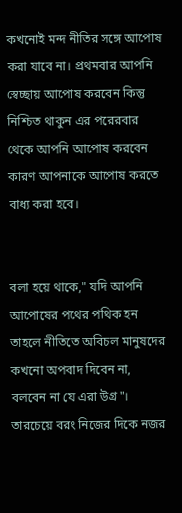কখনোই মন্দ নীতির সঙ্গে আপোষ করা যাবে না। প্রথমবার আপনি স্বেচ্ছায় আপোষ করবেন কিন্তু  নিশ্চিত থাকুন এর পরেরবার থেকে আপনি আপোষ করবেন কারণ আপনাকে আপোষ করতে বাধ্য করা হবে।


বলা হয়ে থাকে," যদি আপনি আপোষের পথের পথিক হন তাহলে নীতিতে অবিচল মানুষদের কখনো অপবাদ দিবেন না, বলবেন না যে এরা উগ্র"। তারচেয়ে বরং নিজের দিকে নজর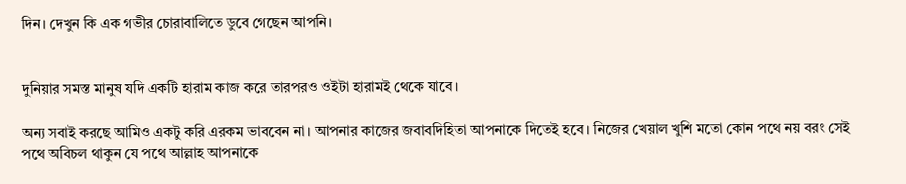দিন। দেখুন কি এক গভীর চোরাবালিতে ডুবে গেছেন আপনি।


দুনিয়ার সমস্ত মানুষ যদি একটি হারাম কাজ করে তারপরও ওইটা হারামই থেকে যাবে।

অন্য সবাই করছে আমিও একটু করি এরকম ভাববেন না। আপনার কাজের জবাবদিহিতা আপনাকে দিতেই হবে। নিজের খেয়াল খুশি মতো কোন পথে নয় বরং সেই পথে অবিচল থাকুন যে পথে আল্লাহ আপনাকে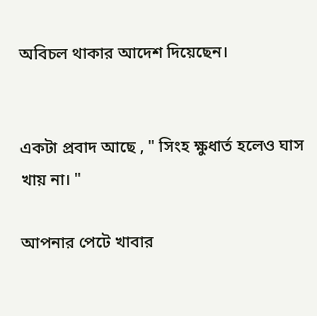অবিচল থাকার আদেশ দিয়েছেন।


একটা প্রবাদ আছে , " সিংহ ক্ষুধার্ত হলেও ঘাস খায় না। "

আপনার পেটে খাবার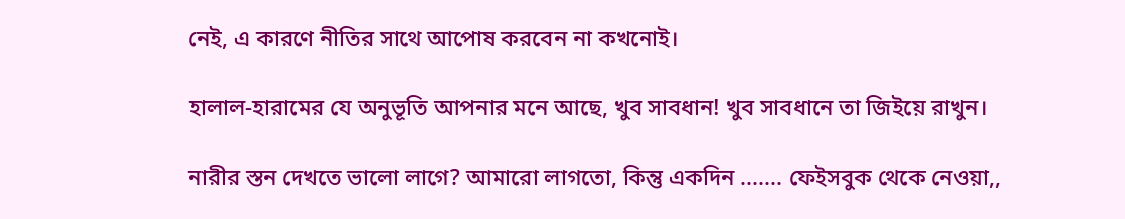নেই, এ কারণে নীতির সাথে আপোষ করবেন না কখনোই।

হালাল-হারামের যে অনুভূতি আপনার মনে আছে, খুব সাবধান! খুব সাবধানে তা জিইয়ে রাখুন।

নারীর স্তন দেখতে ভালো লাগে? আমারো লাগতো, কিন্তু একদিন ....... ফেইসবুক থেকে নেওয়া,,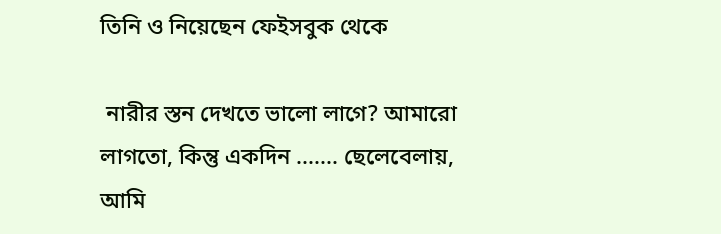তিনি ও নিয়েছেন ফেইসবুক থেকে

 নারীর স্তন দেখতে ভালো লাগে? আমারো লাগতো, কিন্তু একদিন ....... ছেলেবেলায়, আমি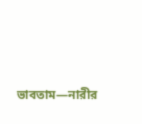ভাবতাম—নারীর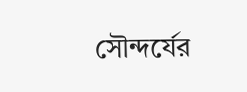সৌন্দর্যের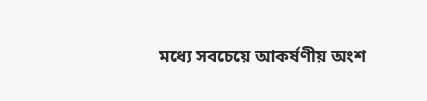মধ্যে সবচেয়ে আকর্ষণীয় অংশ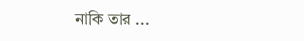নাকি তার ...